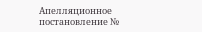Апелляционное постановление №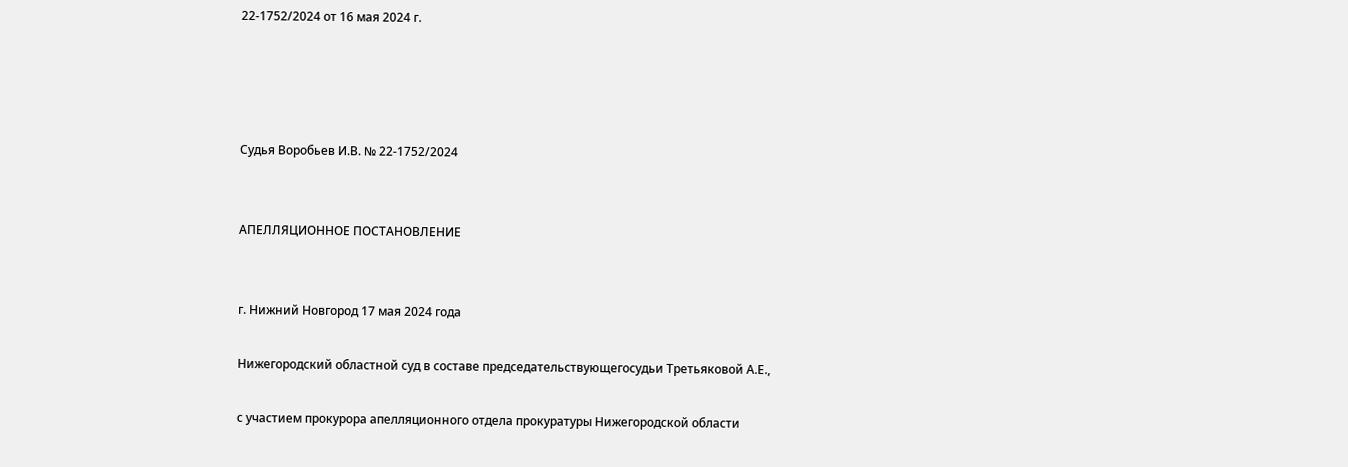22-1752/2024 от 16 мая 2024 г.




Судья Воробьев И.В. № 22-1752/2024


АПЕЛЛЯЦИОННОЕ ПОСТАНОВЛЕНИЕ


г. Нижний Новгород 17 мая 2024 года

Нижегородский областной суд в составе председательствующегосудьи Третьяковой А.Е.,

с участием прокурора апелляционного отдела прокуратуры Нижегородской области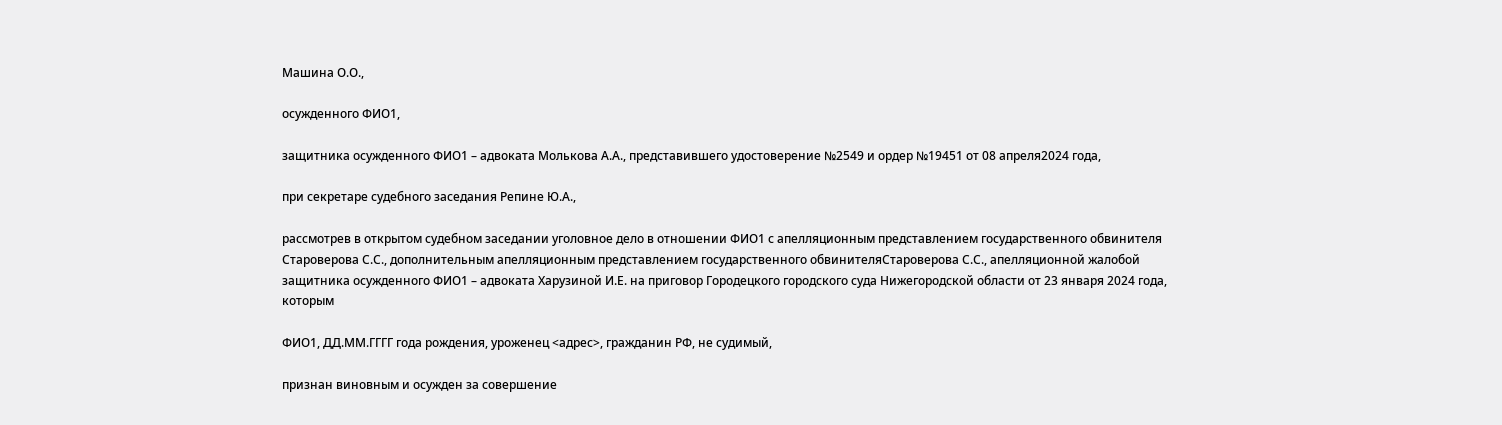Машина О.О.,

осужденного ФИО1,

защитника осужденного ФИО1 – адвоката Молькова А.А., представившего удостоверение №2549 и ордер №19451 от 08 апреля2024 года,

при секретаре судебного заседания Репине Ю.А.,

рассмотрев в открытом судебном заседании уголовное дело в отношении ФИО1 с апелляционным представлением государственного обвинителя Староверова С.С., дополнительным апелляционным представлением государственного обвинителяСтароверова С.С., апелляционной жалобой защитника осужденного ФИО1 – адвоката Харузиной И.Е. на приговор Городецкого городского суда Нижегородской области от 23 января 2024 года, которым

ФИО1, ДД.ММ.ГГГГ года рождения, уроженец <адрес>, гражданин РФ, не судимый,

признан виновным и осужден за совершение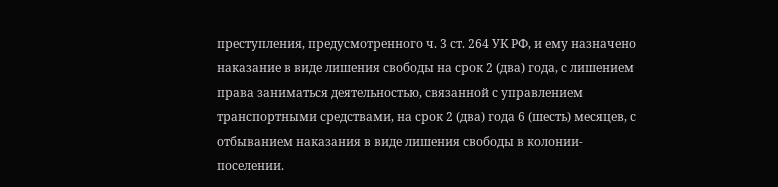преступления, предусмотренного ч. 3 ст. 264 УК РФ, и ему назначено наказание в виде лишения свободы на срок 2 (два) года, с лишением права заниматься деятельностью, связанной с управлением транспортными средствами, на срок 2 (два) года 6 (шесть) месяцев, с отбыванием наказания в виде лишения свободы в колонии-поселении.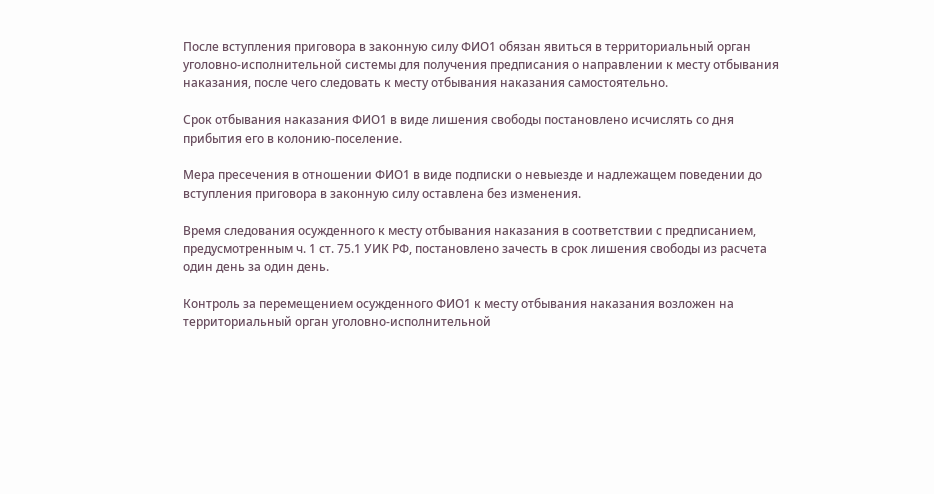После вступления приговора в законную силу ФИО1 обязан явиться в территориальный орган уголовно-исполнительной системы для получения предписания о направлении к месту отбывания наказания, после чего следовать к месту отбывания наказания самостоятельно.

Срок отбывания наказания ФИО1 в виде лишения свободы постановлено исчислять со дня прибытия его в колонию-поселение.

Мера пресечения в отношении ФИО1 в виде подписки о невыезде и надлежащем поведении до вступления приговора в законную силу оставлена без изменения.

Время следования осужденного к месту отбывания наказания в соответствии с предписанием, предусмотренным ч. 1 ст. 75.1 УИК РФ, постановлено зачесть в срок лишения свободы из расчета один день за один день.

Контроль за перемещением осужденного ФИО1 к месту отбывания наказания возложен на территориальный орган уголовно-исполнительной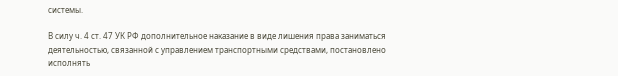системы.

В силу ч. 4 ст. 47 УК РФ дополнительное наказание в виде лишения права заниматься деятельностью, связанной с управлением транспортными средствами, постановлено исполнять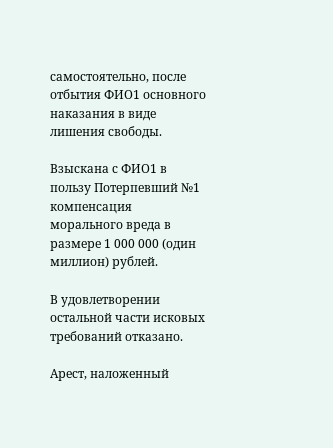самостоятельно, после отбытия ФИО1 основного наказания в виде лишения свободы.

Взыскана с ФИО1 в пользу Потерпевший №1 компенсация морального вреда в размере 1 000 000 (один миллион) рублей.

В удовлетворении остальной части исковых требований отказано.

Арест, наложенный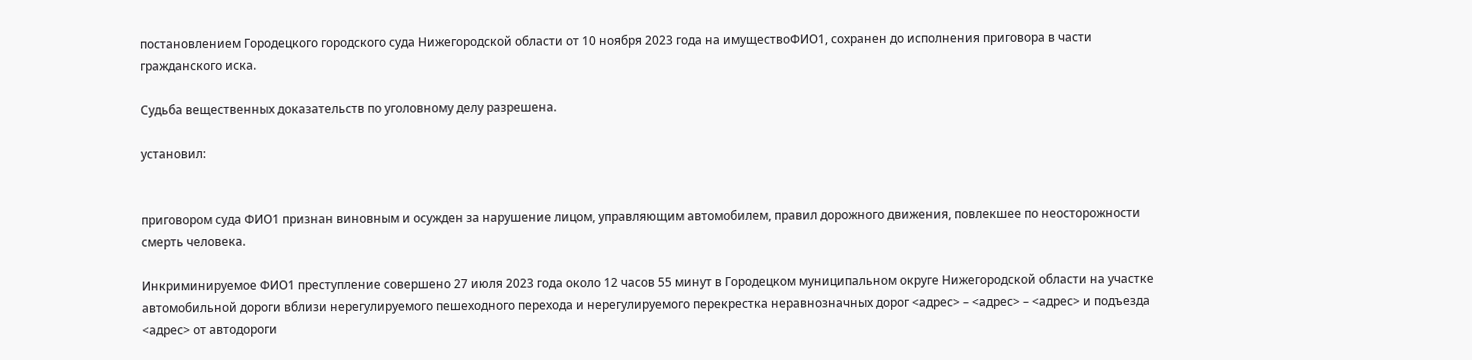постановлением Городецкого городского суда Нижегородской области от 10 ноября 2023 года на имуществоФИО1, сохранен до исполнения приговора в части гражданского иска.

Судьба вещественных доказательств по уголовному делу разрешена.

установил:


приговором суда ФИО1 признан виновным и осужден за нарушение лицом, управляющим автомобилем, правил дорожного движения, повлекшее по неосторожности смерть человека.

Инкриминируемое ФИО1 преступление совершено 27 июля 2023 года около 12 часов 55 минут в Городецком муниципальном округе Нижегородской области на участке автомобильной дороги вблизи нерегулируемого пешеходного перехода и нерегулируемого перекрестка неравнозначных дорог <адрес> – <адрес> – <адрес> и подъезда <адрес> от автодороги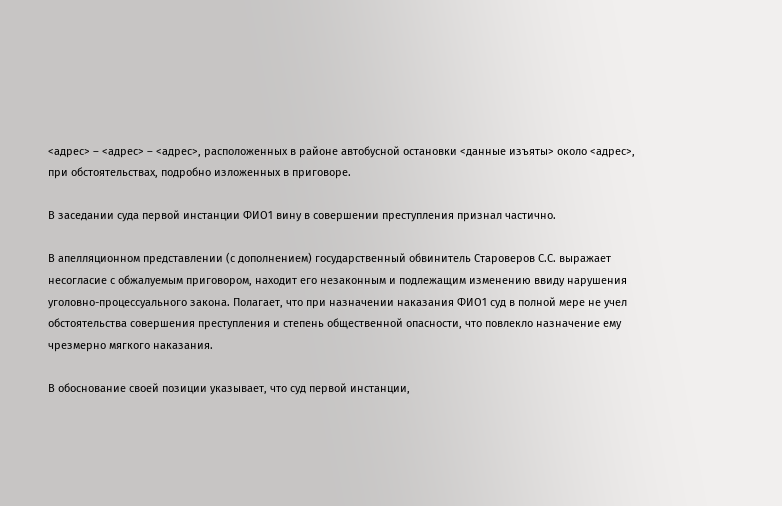<адрес> – <адрес> – <адрес>, расположенных в районе автобусной остановки <данные изъяты> около <адрес>, при обстоятельствах, подробно изложенных в приговоре.

В заседании суда первой инстанции ФИО1 вину в совершении преступления признал частично.

В апелляционном представлении (с дополнением) государственный обвинитель Староверов С.С. выражает несогласие с обжалуемым приговором, находит его незаконным и подлежащим изменению ввиду нарушения уголовно-процессуального закона. Полагает, что при назначении наказания ФИО1 суд в полной мере не учел обстоятельства совершения преступления и степень общественной опасности, что повлекло назначение ему чрезмерно мягкого наказания.

В обоснование своей позиции указывает, что суд первой инстанции,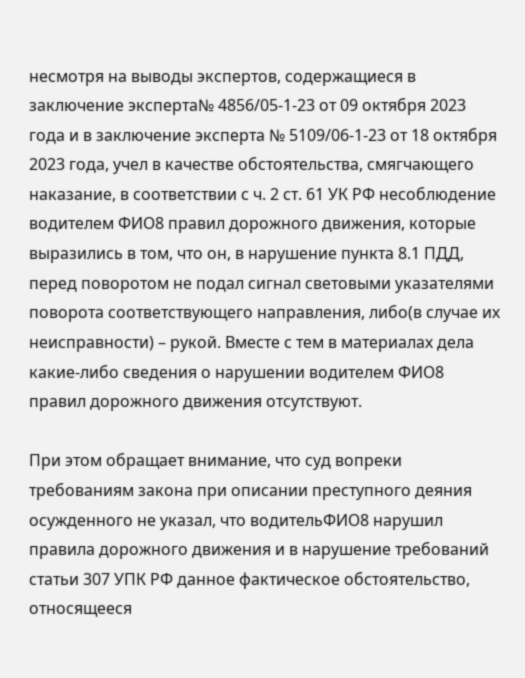несмотря на выводы экспертов, содержащиеся в заключение эксперта№ 4856/05-1-23 от 09 октября 2023 года и в заключение эксперта № 5109/06-1-23 от 18 октября 2023 года, учел в качестве обстоятельства, смягчающего наказание, в соответствии с ч. 2 ст. 61 УК РФ несоблюдение водителем ФИО8 правил дорожного движения, которые выразились в том, что он, в нарушение пункта 8.1 ПДД, перед поворотом не подал сигнал световыми указателями поворота соответствующего направления, либо(в случае их неисправности) – рукой. Вместе с тем в материалах дела какие-либо сведения о нарушении водителем ФИО8 правил дорожного движения отсутствуют.

При этом обращает внимание, что суд вопреки требованиям закона при описании преступного деяния осужденного не указал, что водительФИО8 нарушил правила дорожного движения и в нарушение требований статьи 307 УПК РФ данное фактическое обстоятельство, относящееся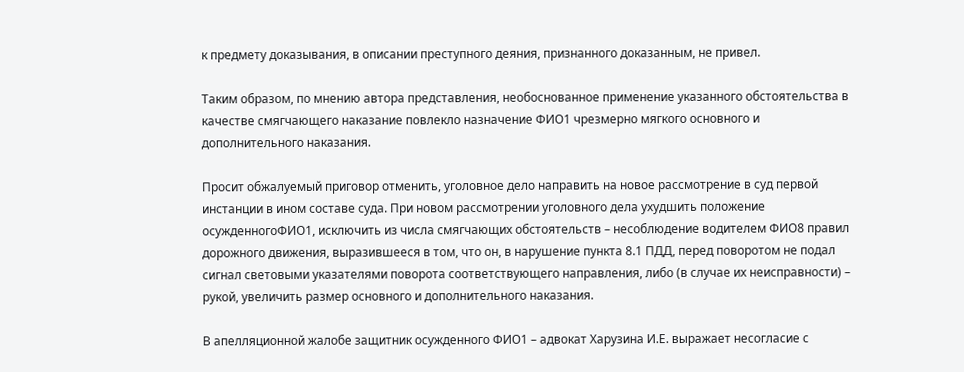к предмету доказывания, в описании преступного деяния, признанного доказанным, не привел.

Таким образом, по мнению автора представления, необоснованное применение указанного обстоятельства в качестве смягчающего наказание повлекло назначение ФИО1 чрезмерно мягкого основного и дополнительного наказания.

Просит обжалуемый приговор отменить, уголовное дело направить на новое рассмотрение в суд первой инстанции в ином составе суда. При новом рассмотрении уголовного дела ухудшить положение осужденногоФИО1, исключить из числа смягчающих обстоятельств – несоблюдение водителем ФИО8 правил дорожного движения, выразившееся в том, что он, в нарушение пункта 8.1 ПДД, перед поворотом не подал сигнал световыми указателями поворота соответствующего направления, либо (в случае их неисправности) – рукой, увеличить размер основного и дополнительного наказания.

В апелляционной жалобе защитник осужденного ФИО1 – адвокат Харузина И.Е. выражает несогласие с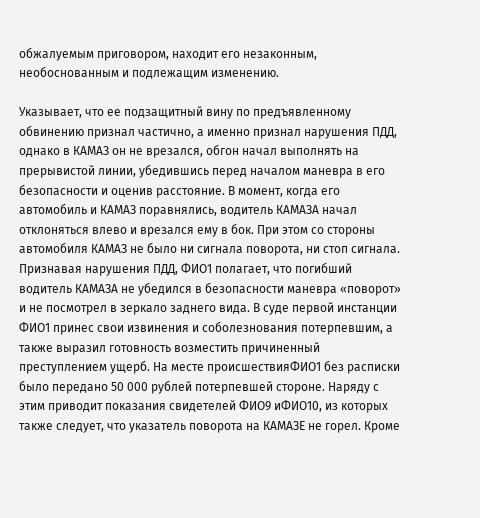обжалуемым приговором, находит его незаконным, необоснованным и подлежащим изменению.

Указывает, что ее подзащитный вину по предъявленному обвинению признал частично, а именно признал нарушения ПДД, однако в КАМАЗ он не врезался, обгон начал выполнять на прерывистой линии, убедившись перед началом маневра в его безопасности и оценив расстояние. В момент, когда его автомобиль и КАМАЗ поравнялись, водитель КАМАЗА начал отклоняться влево и врезался ему в бок. При этом со стороны автомобиля КАМАЗ не было ни сигнала поворота, ни стоп сигнала. Признавая нарушения ПДД, ФИО1 полагает, что погибший водитель КАМАЗА не убедился в безопасности маневра «поворот» и не посмотрел в зеркало заднего вида. В суде первой инстанции ФИО1 принес свои извинения и соболезнования потерпевшим, а также выразил готовность возместить причиненный преступлением ущерб. На месте происшествияФИО1 без расписки было передано 50 000 рублей потерпевшей стороне. Наряду с этим приводит показания свидетелей ФИО9 иФИО10, из которых также следует, что указатель поворота на КАМАЗЕ не горел. Кроме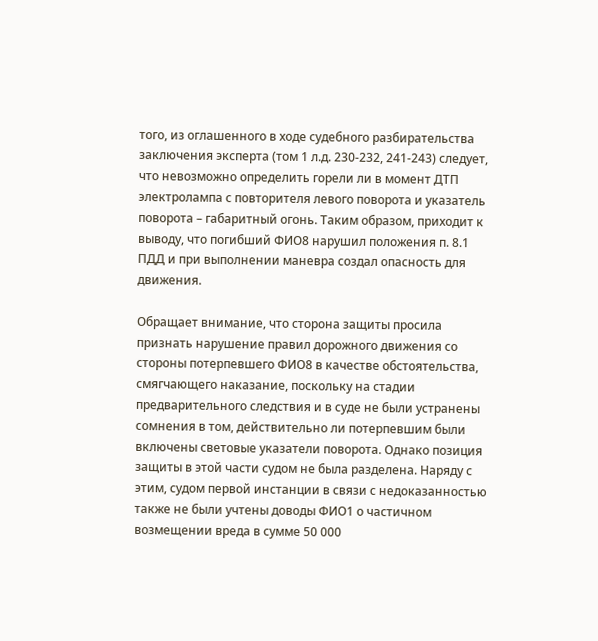того, из оглашенного в ходе судебного разбирательства заключения эксперта (том 1 л.д. 230-232, 241-243) следует, что невозможно определить горели ли в момент ДТП электролампа с повторителя левого поворота и указатель поворота – габаритный огонь. Таким образом, приходит к выводу, что погибший ФИО8 нарушил положения п. 8.1 ПДД и при выполнении маневра создал опасность для движения.

Обращает внимание, что сторона защиты просила признать нарушение правил дорожного движения со стороны потерпевшего ФИО8 в качестве обстоятельства, смягчающего наказание, поскольку на стадии предварительного следствия и в суде не были устранены сомнения в том, действительно ли потерпевшим были включены световые указатели поворота. Однако позиция защиты в этой части судом не была разделена. Наряду с этим, судом первой инстанции в связи с недоказанностью также не были учтены доводы ФИО1 о частичном возмещении вреда в сумме 50 000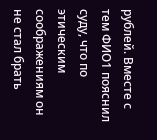рублей. Вместе с тем ФИО1 пояснил суду, что по этическим соображениям он не стал брать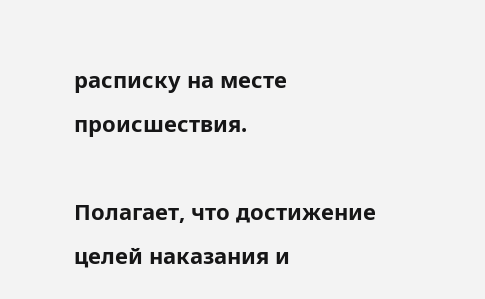расписку на месте происшествия.

Полагает, что достижение целей наказания и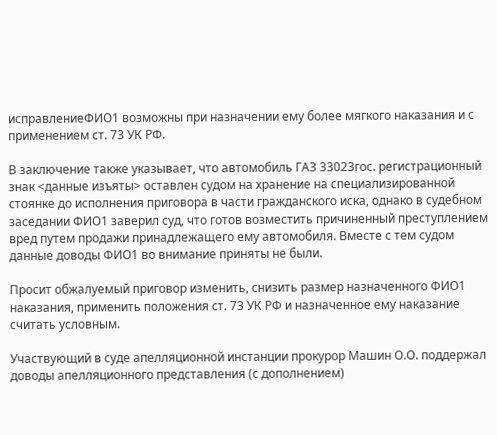исправлениеФИО1 возможны при назначении ему более мягкого наказания и с применением ст. 73 УК РФ.

В заключение также указывает, что автомобиль ГАЗ 33023гос. регистрационный знак <данные изъяты> оставлен судом на хранение на специализированной стоянке до исполнения приговора в части гражданского иска, однако в судебном заседании ФИО1 заверил суд, что готов возместить причиненный преступлением вред путем продажи принадлежащего ему автомобиля. Вместе с тем судом данные доводы ФИО1 во внимание приняты не были.

Просит обжалуемый приговор изменить, снизить размер назначенного ФИО1 наказания, применить положения ст. 73 УК РФ и назначенное ему наказание считать условным.

Участвующий в суде апелляционной инстанции прокурор Машин О.О. поддержал доводы апелляционного представления (с дополнением)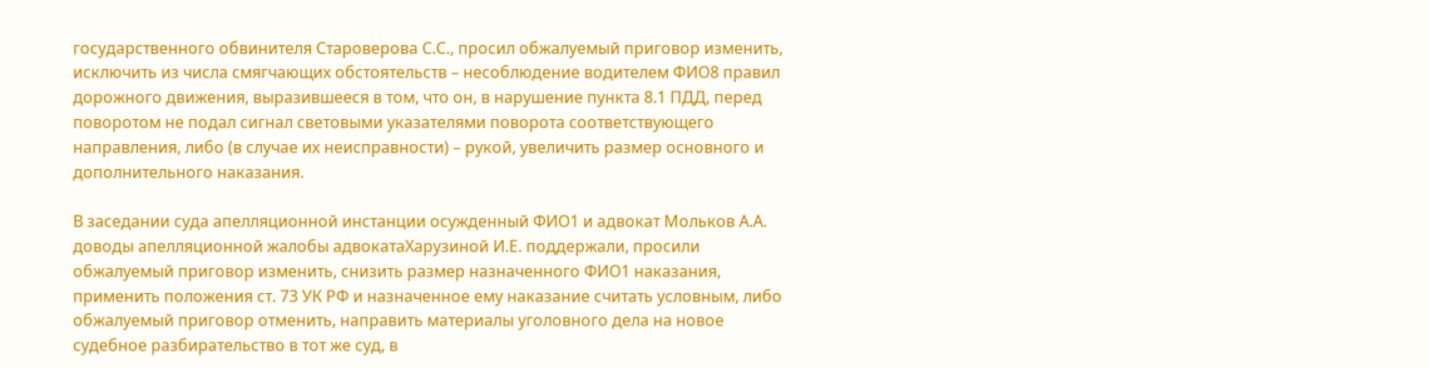государственного обвинителя Староверова С.С., просил обжалуемый приговор изменить, исключить из числа смягчающих обстоятельств – несоблюдение водителем ФИО8 правил дорожного движения, выразившееся в том, что он, в нарушение пункта 8.1 ПДД, перед поворотом не подал сигнал световыми указателями поворота соответствующего направления, либо (в случае их неисправности) – рукой, увеличить размер основного и дополнительного наказания.

В заседании суда апелляционной инстанции осужденный ФИО1 и адвокат Мольков А.А. доводы апелляционной жалобы адвокатаХарузиной И.Е. поддержали, просили обжалуемый приговор изменить, снизить размер назначенного ФИО1 наказания, применить положения ст. 73 УК РФ и назначенное ему наказание считать условным, либо обжалуемый приговор отменить, направить материалы уголовного дела на новое судебное разбирательство в тот же суд, в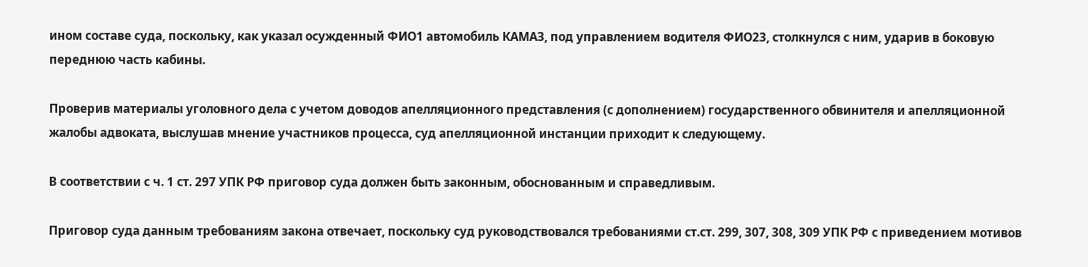ином составе суда, поскольку, как указал осужденный ФИО1 автомобиль КАМАЗ, под управлением водителя ФИО23, столкнулся с ним, ударив в боковую переднюю часть кабины.

Проверив материалы уголовного дела с учетом доводов апелляционного представления (с дополнением) государственного обвинителя и апелляционной жалобы адвоката, выслушав мнение участников процесса, суд апелляционной инстанции приходит к следующему.

В соответствии с ч. 1 ст. 297 УПК РФ приговор суда должен быть законным, обоснованным и справедливым.

Приговор суда данным требованиям закона отвечает, поскольку суд руководствовался требованиями ст.ст. 299, 307, 308, 309 УПК РФ с приведением мотивов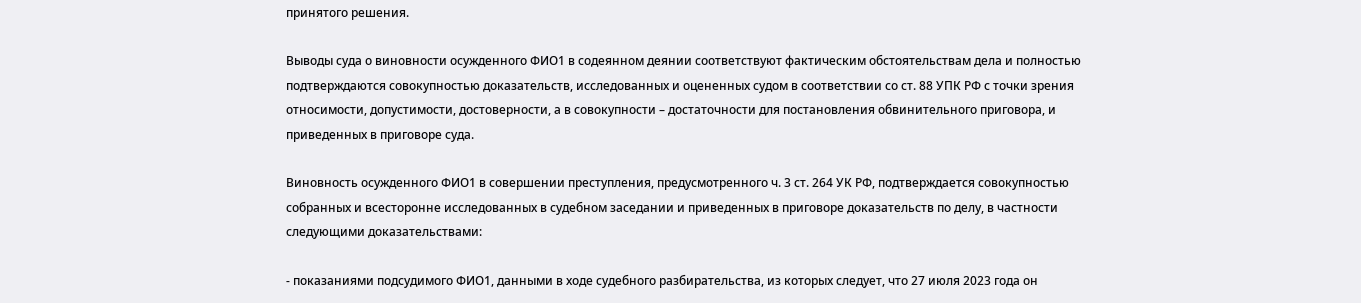принятого решения.

Выводы суда о виновности осужденного ФИО1 в содеянном деянии соответствуют фактическим обстоятельствам дела и полностью подтверждаются совокупностью доказательств, исследованных и оцененных судом в соответствии со ст. 88 УПК РФ с точки зрения относимости, допустимости, достоверности, а в совокупности – достаточности для постановления обвинительного приговора, и приведенных в приговоре суда.

Виновность осужденного ФИО1 в совершении преступления, предусмотренного ч. 3 ст. 264 УК РФ, подтверждается совокупностью собранных и всесторонне исследованных в судебном заседании и приведенных в приговоре доказательств по делу, в частности следующими доказательствами:

- показаниями подсудимого ФИО1, данными в ходе судебного разбирательства, из которых следует, что 27 июля 2023 года он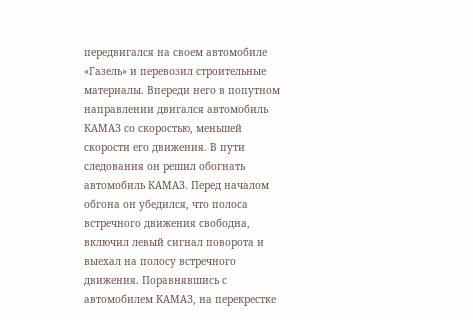передвигался на своем автомобиле «Газель» и перевозил строительные материалы. Впереди него в попутном направлении двигался автомобиль КАМАЗ со скоростью, меньшей скорости его движения. В пути следования он решил обогнать автомобиль КАМАЗ. Перед началом обгона он убедился, что полоса встречного движения свободна, включил левый сигнал поворота и выехал на полосу встречного движения. Поравнявшись с автомобилем КАМАЗ, на перекрестке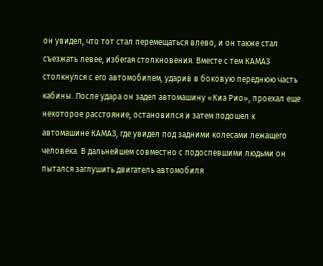он увидел, что тот стал перемещаться влево, и он также стал съезжать левее, избегая столкновения. Вместе с тем КАМАЗ столкнулся с его автомобилем, ударив в боковую переднюю часть кабины. После удара он задел автомашину «Киа Рио», проехал еще некоторое расстояние, остановился и затем подошел к автомашине КАМАЗ, где увидел под задними колесами лежащего человека. В дальнейшем совместно с подоспевшими людьми он пытался заглушить двигатель автомобиля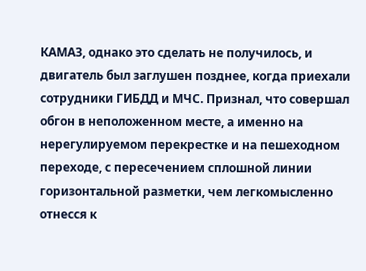КАМАЗ, однако это сделать не получилось, и двигатель был заглушен позднее, когда приехали сотрудники ГИБДД и МЧС. Признал, что совершал обгон в неположенном месте, а именно на нерегулируемом перекрестке и на пешеходном переходе, с пересечением сплошной линии горизонтальной разметки, чем легкомысленно отнесся к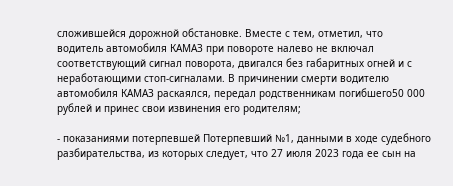сложившейся дорожной обстановке. Вместе с тем, отметил, что водитель автомобиля КАМАЗ при повороте налево не включал соответствующий сигнал поворота, двигался без габаритных огней и с неработающими стоп-сигналами. В причинении смерти водителю автомобиля КАМАЗ раскаялся, передал родственникам погибшего50 000 рублей и принес свои извинения его родителям;

- показаниями потерпевшей Потерпевший №1, данными в ходе судебного разбирательства, из которых следует, что 27 июля 2023 года ее сын на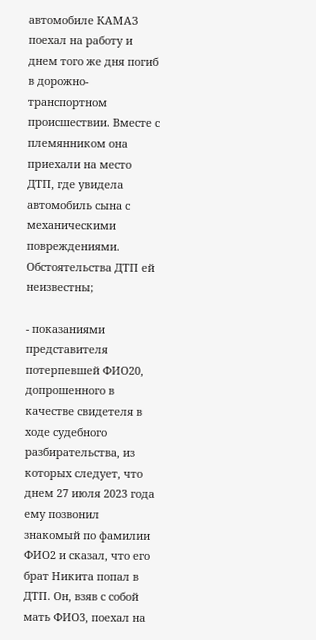автомобиле КАМАЗ поехал на работу и днем того же дня погиб в дорожно-транспортном происшествии. Вместе с племянником она приехали на место ДТП, где увидела автомобиль сына с механическими повреждениями. Обстоятельства ДТП ей неизвестны;

- показаниями представителя потерпевшей ФИО20, допрошенного в качестве свидетеля в ходе судебного разбирательства, из которых следует, что днем 27 июля 2023 года ему позвонил знакомый по фамилии ФИО2 и сказал, что его брат Никита попал в ДТП. Он, взяв с собой мать ФИО3, поехал на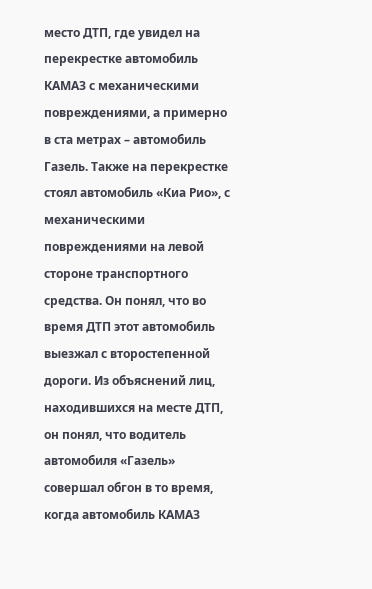место ДТП, где увидел на перекрестке автомобиль КАМАЗ с механическими повреждениями, а примерно в ста метрах – автомобиль Газель. Также на перекрестке стоял автомобиль «Киа Рио», с механическими повреждениями на левой стороне транспортного средства. Он понял, что во время ДТП этот автомобиль выезжал с второстепенной дороги. Из объяснений лиц, находившихся на месте ДТП, он понял, что водитель автомобиля «Газель» совершал обгон в то время, когда автомобиль КАМАЗ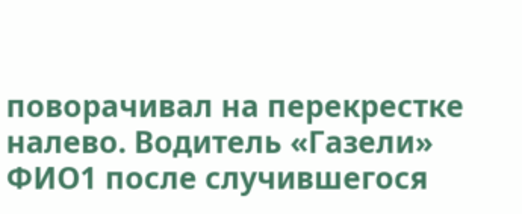поворачивал на перекрестке налево. Водитель «Газели» ФИО1 после случившегося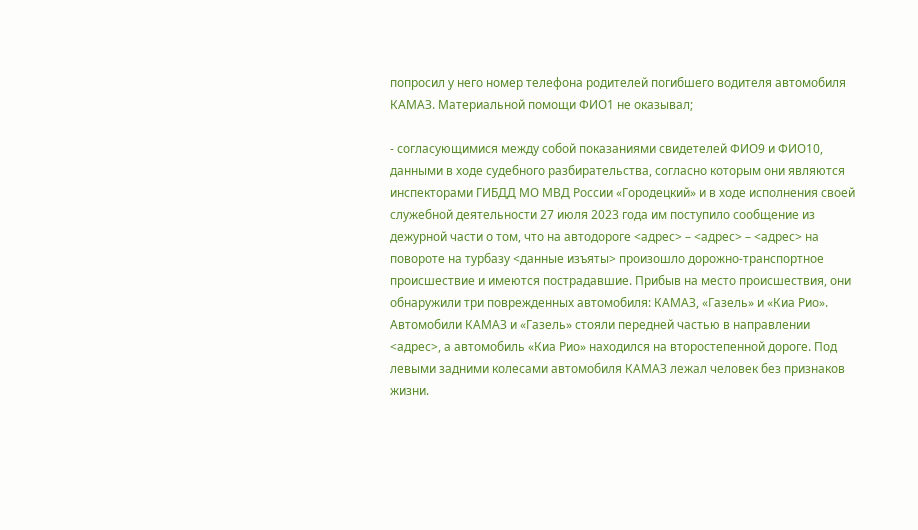попросил у него номер телефона родителей погибшего водителя автомобиля КАМАЗ. Материальной помощи ФИО1 не оказывал;

- согласующимися между собой показаниями свидетелей ФИО9 и ФИО10, данными в ходе судебного разбирательства, согласно которым они являются инспекторами ГИБДД МО МВД России «Городецкий» и в ходе исполнения своей служебной деятельности 27 июля 2023 года им поступило сообщение из дежурной части о том, что на автодороге <адрес> – <адрес> – <адрес> на повороте на турбазу <данные изъяты> произошло дорожно-транспортное происшествие и имеются пострадавшие. Прибыв на место происшествия, они обнаружили три поврежденных автомобиля: КАМАЗ, «Газель» и «Киа Рио». Автомобили КАМАЗ и «Газель» стояли передней частью в направлении <адрес>, а автомобиль «Киа Рио» находился на второстепенной дороге. Под левыми задними колесами автомобиля КАМАЗ лежал человек без признаков жизни.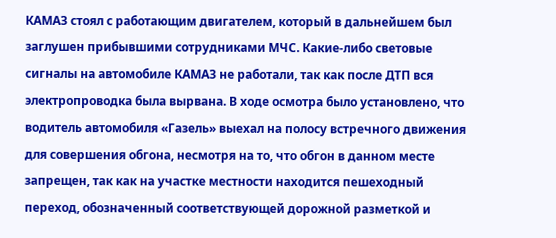КАМАЗ стоял с работающим двигателем, который в дальнейшем был заглушен прибывшими сотрудниками МЧС. Какие-либо световые сигналы на автомобиле КАМАЗ не работали, так как после ДТП вся электропроводка была вырвана. В ходе осмотра было установлено, что водитель автомобиля «Газель» выехал на полосу встречного движения для совершения обгона, несмотря на то, что обгон в данном месте запрещен, так как на участке местности находится пешеходный переход, обозначенный соответствующей дорожной разметкой и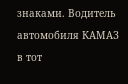знаками. Водитель автомобиля КАМАЗ в тот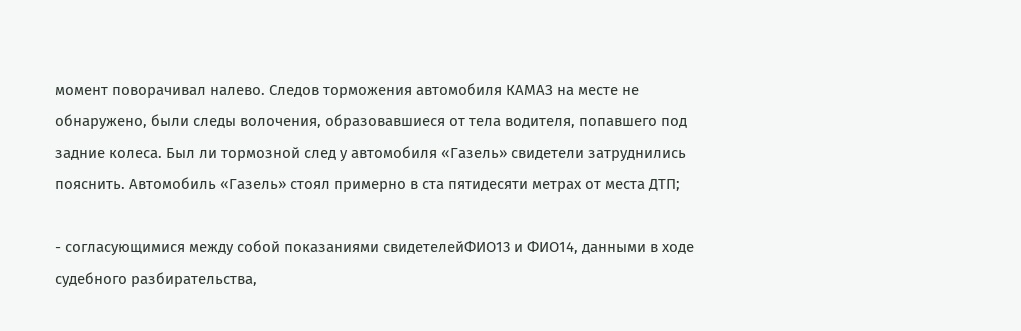момент поворачивал налево. Следов торможения автомобиля КАМАЗ на месте не обнаружено, были следы волочения, образовавшиеся от тела водителя, попавшего под задние колеса. Был ли тормозной след у автомобиля «Газель» свидетели затруднились пояснить. Автомобиль «Газель» стоял примерно в ста пятидесяти метрах от места ДТП;

- согласующимися между собой показаниями свидетелейФИО13 и ФИО14, данными в ходе судебного разбирательства,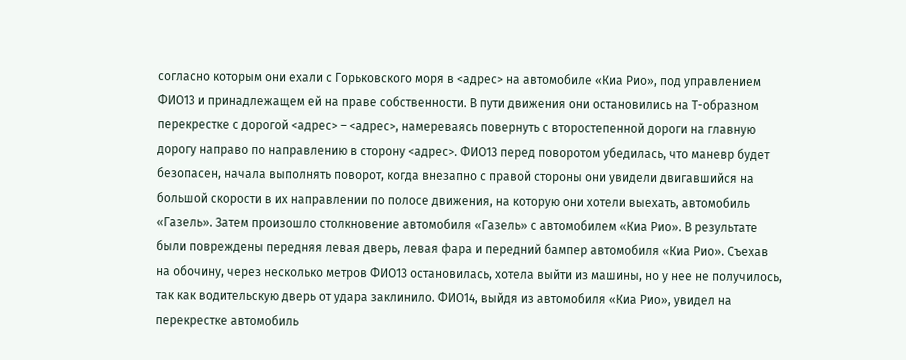согласно которым они ехали с Горьковского моря в <адрес> на автомобиле «Киа Рио», под управлением ФИО13 и принадлежащем ей на праве собственности. В пути движения они остановились на Т-образном перекрестке с дорогой <адрес> – <адрес>, намереваясь повернуть с второстепенной дороги на главную дорогу направо по направлению в сторону <адрес>. ФИО13 перед поворотом убедилась, что маневр будет безопасен, начала выполнять поворот, когда внезапно с правой стороны они увидели двигавшийся на большой скорости в их направлении по полосе движения, на которую они хотели выехать, автомобиль «Газель». Затем произошло столкновение автомобиля «Газель» с автомобилем «Киа Рио». В результате были повреждены передняя левая дверь, левая фара и передний бампер автомобиля «Киа Рио». Съехав на обочину, через несколько метров ФИО13 остановилась, хотела выйти из машины, но у нее не получилось, так как водительскую дверь от удара заклинило. ФИО14, выйдя из автомобиля «Киа Рио», увидел на перекрестке автомобиль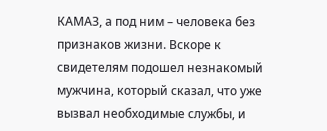КАМАЗ, а под ним – человека без признаков жизни. Вскоре к свидетелям подошел незнакомый мужчина, который сказал, что уже вызвал необходимые службы, и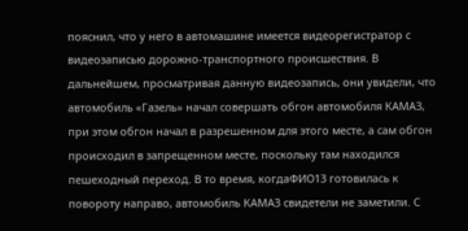пояснил, что у него в автомашине имеется видеорегистратор с видеозаписью дорожно-транспортного происшествия. В дальнейшем, просматривая данную видеозапись, они увидели, что автомобиль «Газель» начал совершать обгон автомобиля КАМАЗ, при этом обгон начал в разрешенном для этого месте, а сам обгон происходил в запрещенном месте, поскольку там находился пешеходный переход. В то время, когдаФИО13 готовилась к повороту направо, автомобиль КАМАЗ свидетели не заметили. С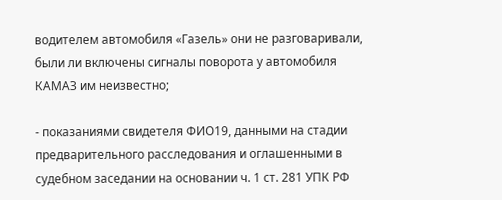водителем автомобиля «Газель» они не разговаривали, были ли включены сигналы поворота у автомобиля КАМАЗ им неизвестно;

- показаниями свидетеля ФИО19, данными на стадии предварительного расследования и оглашенными в судебном заседании на основании ч. 1 ст. 281 УПК РФ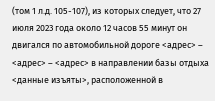(том 1 л.д. 105-107), из которых следует, что 27 июля 2023 года около 12 часов 55 минут он двигался по автомобильной дороге <адрес> – <адрес> – <адрес> в направлении базы отдыха <данные изъяты>, расположенной в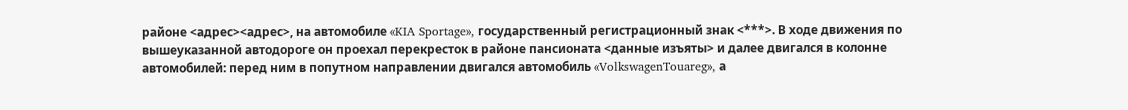районе <адрес><адрес>, на автомобиле «KIA Sportage», государственный регистрационный знак <***>. В ходе движения по вышеуказанной автодороге он проехал перекресток в районе пансионата <данные изъяты> и далее двигался в колонне автомобилей: перед ним в попутном направлении двигался автомобиль «VolkswagenTouareg», а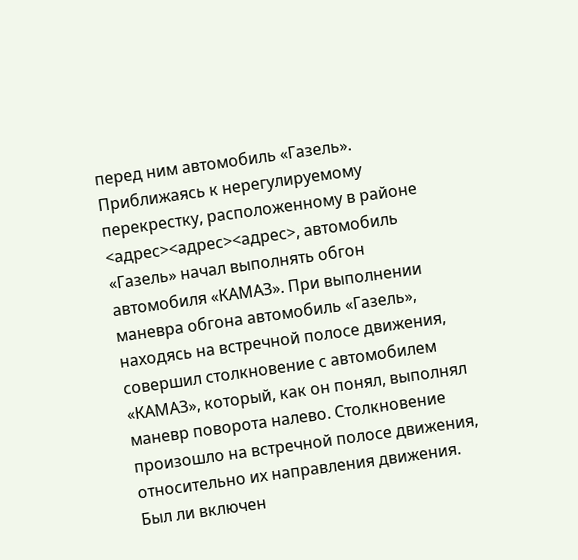перед ним автомобиль «Газель». Приближаясь к нерегулируемому перекрестку, расположенному в районе <адрес><адрес><адрес>, автомобиль «Газель» начал выполнять обгон автомобиля «КАМАЗ». При выполнении маневра обгона автомобиль «Газель», находясь на встречной полосе движения, совершил столкновение с автомобилем «КАМАЗ», который, как он понял, выполнял маневр поворота налево. Столкновение произошло на встречной полосе движения, относительно их направления движения. Был ли включен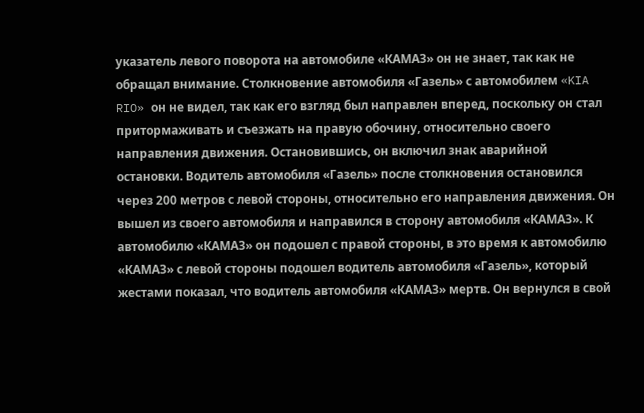указатель левого поворота на автомобиле «КАМАЗ» он не знает, так как не обращал внимание. Столкновение автомобиля «Газель» с автомобилем «KIA RIO» он не видел, так как его взгляд был направлен вперед, поскольку он стал притормаживать и съезжать на правую обочину, относительно своего направления движения. Остановившись, он включил знак аварийной остановки. Водитель автомобиля «Газель» после столкновения остановился через 200 метров с левой стороны, относительно его направления движения. Он вышел из своего автомобиля и направился в сторону автомобиля «КАМАЗ». К автомобилю «КАМАЗ» он подошел с правой стороны, в это время к автомобилю «КАМАЗ» с левой стороны подошел водитель автомобиля «Газель», который жестами показал, что водитель автомобиля «КАМАЗ» мертв. Он вернулся в свой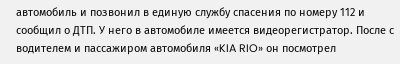автомобиль и позвонил в единую службу спасения по номеру 112 и сообщил о ДТП. У него в автомобиле имеется видеорегистратор. После с водителем и пассажиром автомобиля «KIA RIO» он посмотрел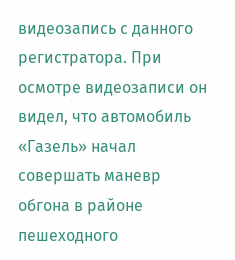видеозапись с данного регистратора. При осмотре видеозаписи он видел, что автомобиль «Газель» начал совершать маневр обгона в районе пешеходного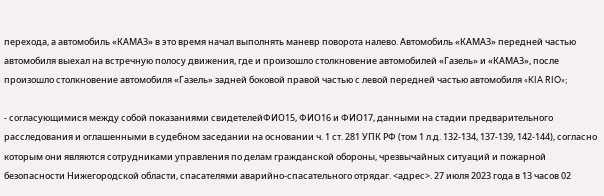перехода, а автомобиль «КАМАЗ» в это время начал выполнять маневр поворота налево. Автомобиль «КАМАЗ» передней частью автомобиля выехал на встречную полосу движения, где и произошло столкновение автомобилей «Газель» и «КАМАЗ», после произошло столкновение автомобиля «Газель» задней боковой правой частью с левой передней частью автомобиля «KIA RIO»;

- согласующимися между собой показаниями свидетелейФИО15, ФИО16 и ФИО17, данными на стадии предварительного расследования и оглашенными в судебном заседании на основании ч. 1 ст. 281 УПК РФ (том 1 л.д. 132-134, 137-139, 142-144), согласно которым они являются сотрудниками управления по делам гражданской обороны, чрезвычайных ситуаций и пожарной безопасности Нижегородской области, спасателями аварийно-спасательного отрядаг. <адрес>. 27 июля 2023 года в 13 часов 02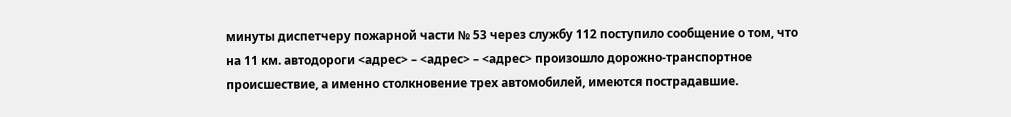минуты диспетчеру пожарной части № 53 через службу 112 поступило сообщение о том, что на 11 км. автодороги <адрес> – <адрес> – <адрес> произошло дорожно-транспортное происшествие, а именно столкновение трех автомобилей, имеются пострадавшие.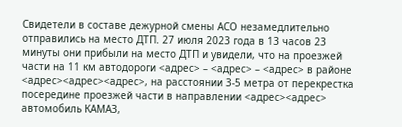Свидетели в составе дежурной смены АСО незамедлительно отправились на место ДТП. 27 июля 2023 года в 13 часов 23 минуты они прибыли на место ДТП и увидели, что на проезжей части на 11 км автодороги <адрес> – <адрес> – <адрес> в районе <адрес><адрес><адрес>, на расстоянии 3-5 метра от перекрестка посередине проезжей части в направлении <адрес><адрес> автомобиль КАМАЗ,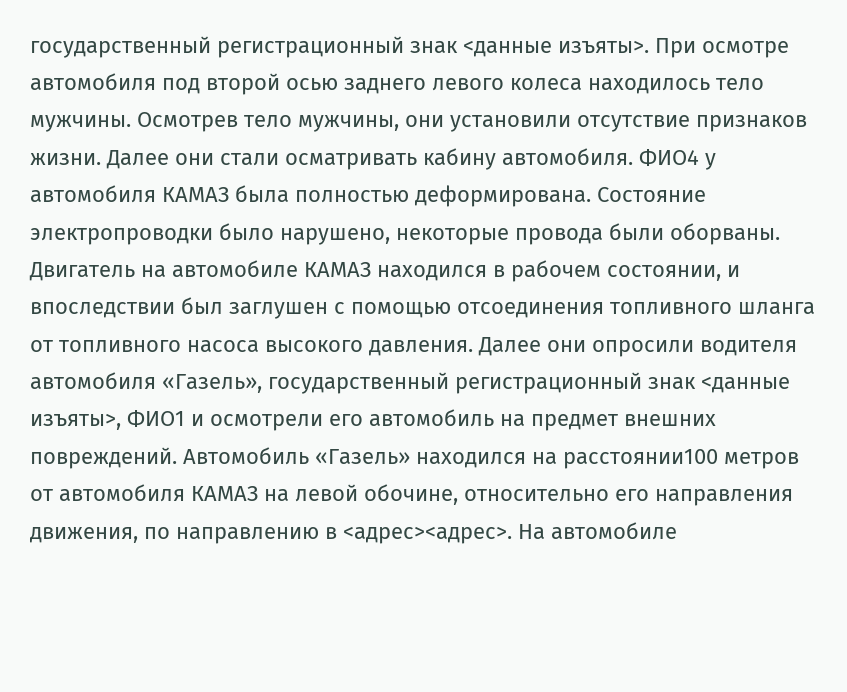государственный регистрационный знак <данные изъяты>. При осмотре автомобиля под второй осью заднего левого колеса находилось тело мужчины. Осмотрев тело мужчины, они установили отсутствие признаков жизни. Далее они стали осматривать кабину автомобиля. ФИО4 у автомобиля КАМАЗ была полностью деформирована. Состояние электропроводки было нарушено, некоторые провода были оборваны. Двигатель на автомобиле КАМАЗ находился в рабочем состоянии, и впоследствии был заглушен с помощью отсоединения топливного шланга от топливного насоса высокого давления. Далее они опросили водителя автомобиля «Газель», государственный регистрационный знак <данные изъяты>, ФИО1 и осмотрели его автомобиль на предмет внешних повреждений. Автомобиль «Газель» находился на расстоянии100 метров от автомобиля КАМАЗ на левой обочине, относительно его направления движения, по направлению в <адрес><адрес>. На автомобиле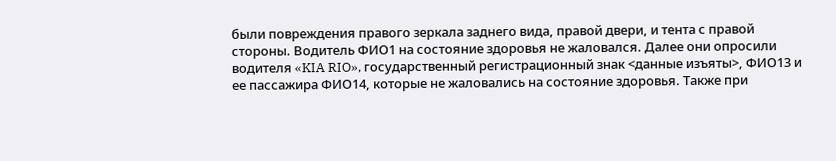были повреждения правого зеркала заднего вида, правой двери, и тента с правой стороны. Водитель ФИО1 на состояние здоровья не жаловался. Далее они опросили водителя «KIA RIO», государственный регистрационный знак <данные изъяты>, ФИО13 и ее пассажира ФИО14, которые не жаловались на состояние здоровья. Также при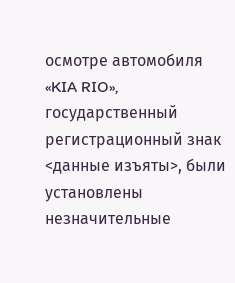осмотре автомобиля «KIA RIO», государственный регистрационный знак <данные изъяты>, были установлены незначительные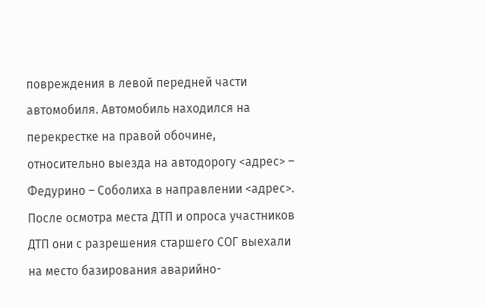повреждения в левой передней части автомобиля. Автомобиль находился на перекрестке на правой обочине, относительно выезда на автодорогу <адрес> – Федурино – Соболиха в направлении <адрес>. После осмотра места ДТП и опроса участников ДТП они с разрешения старшего СОГ выехали на место базирования аварийно-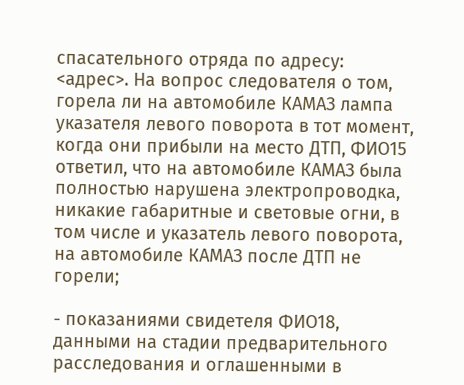спасательного отряда по адресу: <адрес>. На вопрос следователя о том, горела ли на автомобиле КАМАЗ лампа указателя левого поворота в тот момент, когда они прибыли на место ДТП, ФИО15 ответил, что на автомобиле КАМАЗ была полностью нарушена электропроводка, никакие габаритные и световые огни, в том числе и указатель левого поворота, на автомобиле КАМАЗ после ДТП не горели;

- показаниями свидетеля ФИО18, данными на стадии предварительного расследования и оглашенными в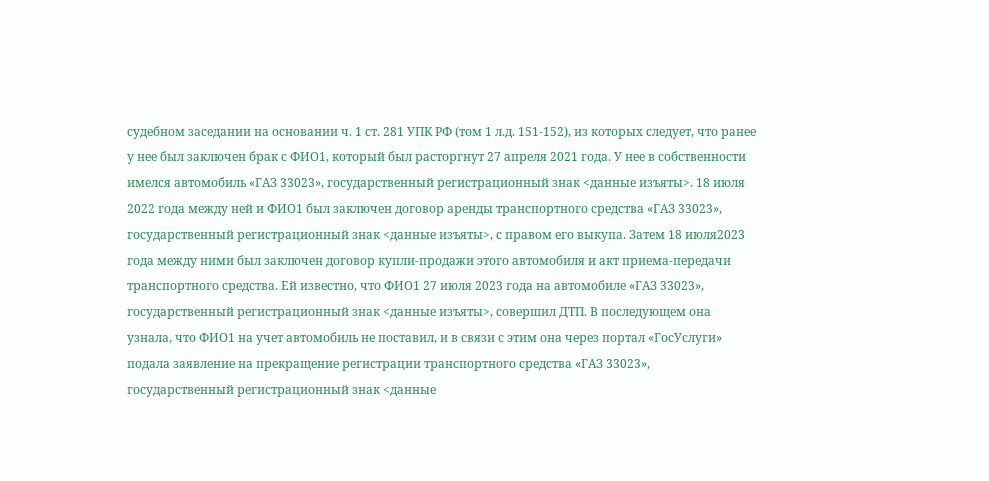судебном заседании на основании ч. 1 ст. 281 УПК РФ (том 1 л.д. 151-152), из которых следует, что ранее у нее был заключен брак с ФИО1, который был расторгнут 27 апреля 2021 года. У нее в собственности имелся автомобиль «ГАЗ 33023», государственный регистрационный знак <данные изъяты>. 18 июля 2022 года между ней и ФИО1 был заключен договор аренды транспортного средства «ГАЗ 33023», государственный регистрационный знак <данные изъяты>, с правом его выкупа. Затем 18 июля2023 года между ними был заключен договор купли-продажи этого автомобиля и акт приема-передачи транспортного средства. Ей известно, что ФИО1 27 июля 2023 года на автомобиле «ГАЗ 33023», государственный регистрационный знак <данные изъяты>, совершил ДТП. В последующем она узнала, что ФИО1 на учет автомобиль не поставил, и в связи с этим она через портал «ГосУслуги» подала заявление на прекращение регистрации транспортного средства «ГАЗ 33023», государственный регистрационный знак <данные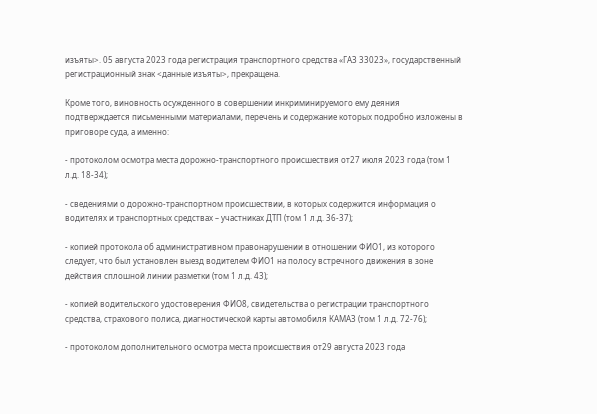изъяты>. 05 августа 2023 года регистрация транспортного средства «ГАЗ 33023», государственный регистрационный знак <данные изъяты>, прекращена.

Кроме того, виновность осужденного в совершении инкриминируемого ему деяния подтверждается письменными материалами, перечень и содержание которых подробно изложены в приговоре суда, а именно:

- протоколом осмотра места дорожно-транспортного происшествия от27 июля 2023 года (том 1 л.д. 18-34);

- сведениями о дорожно-транспортном происшествии, в которых содержится информация о водителях и транспортных средствах – участниках ДТП (том 1 л.д. 36-37);

- копией протокола об административном правонарушении в отношении ФИО1, из которого следует, что был установлен выезд водителем ФИО1 на полосу встречного движения в зоне действия сплошной линии разметки (том 1 л.д. 43);

- копией водительского удостоверения ФИО8, свидетельства о регистрации транспортного средства, страхового полиса, диагностической карты автомобиля КАМАЗ (том 1 л.д. 72-76);

- протоколом дополнительного осмотра места происшествия от29 августа 2023 года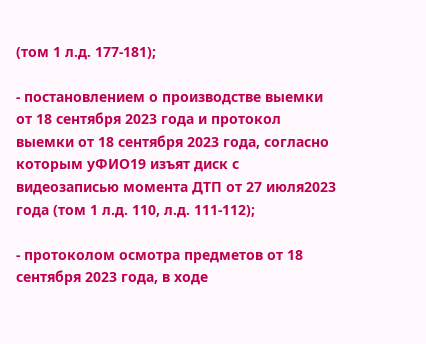(том 1 л.д. 177-181);

- постановлением о производстве выемки от 18 сентября 2023 года и протокол выемки от 18 сентября 2023 года, согласно которым уФИО19 изъят диск с видеозаписью момента ДТП от 27 июля2023 года (том 1 л.д. 110, л.д. 111-112);

- протоколом осмотра предметов от 18 сентября 2023 года, в ходе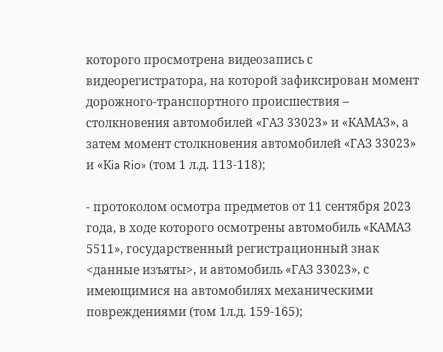которого просмотрена видеозапись с видеорегистратора, на которой зафиксирован момент дорожного-транспортного происшествия – столкновения автомобилей «ГАЗ 33023» и «КАМАЗ», а затем момент столкновения автомобилей «ГАЗ 33023» и «Кia Rio» (том 1 л.д. 113-118);

- протоколом осмотра предметов от 11 сентября 2023 года, в ходе которого осмотрены автомобиль «КАМАЗ 5511», государственный регистрационный знак <данные изъяты>, и автомобиль «ГАЗ 33023», с имеющимися на автомобилях механическими повреждениями (том 1л.д. 159-165);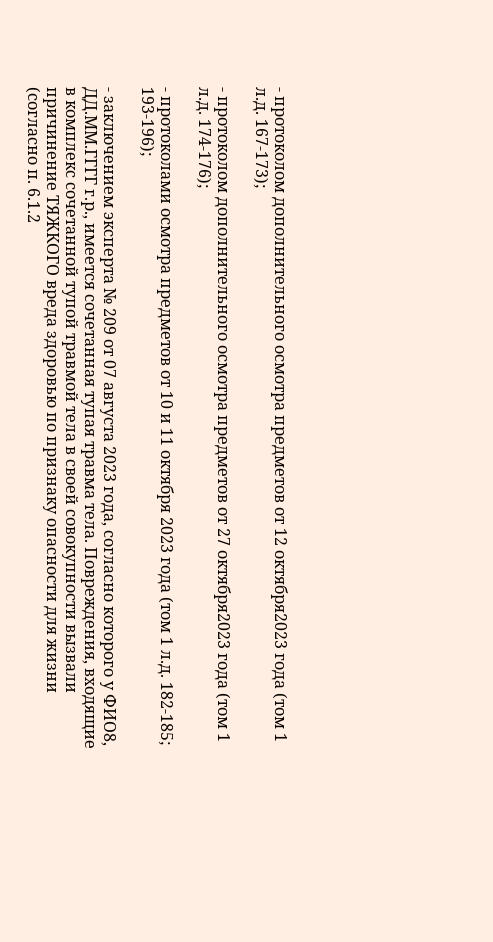- протоколом дополнительного осмотра предметов от 12 октября2023 года (том 1 л.д. 167-173);

- протоколом дополнительного осмотра предметов от 27 октября2023 года (том 1 л.д. 174-176);

- протоколами осмотра предметов от 10 и 11 октября 2023 года (том 1 л.д. 182-185; 193-196);

- заключением эксперта № 209 от 07 августа 2023 года, согласно которого у ФИО8, ДД.ММ.ГГГГ г.р., имеется сочетанная тупая травма тела. Повреждения, входящие в комплекс сочетанной тупой травмой тела в своей совокупности вызвали причинение ТЯЖКОГО вреда здоровью по признаку опасности для жизни (согласно п. 6.1.2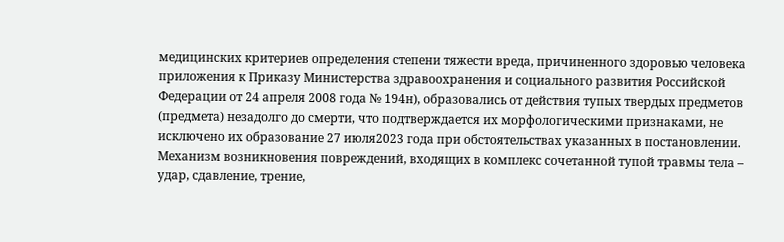медицинских критериев определения степени тяжести вреда, причиненного здоровью человека приложения к Приказу Министерства здравоохранения и социального развития Российской Федерации от 24 апреля 2008 года № 194н), образовались от действия тупых твердых предметов (предмета) незадолго до смерти, что подтверждается их морфологическими признаками, не исключено их образование 27 июля2023 года при обстоятельствах указанных в постановлении. Механизм возникновения повреждений, входящих в комплекс сочетанной тупой травмы тела – удар, сдавление, трение,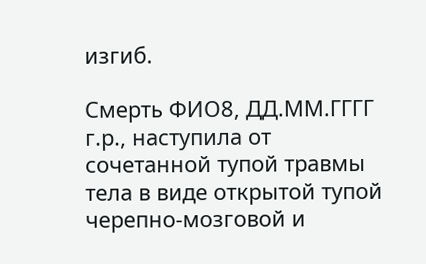изгиб.

Смерть ФИО8, ДД.ММ.ГГГГ г.р., наступила от сочетанной тупой травмы тела в виде открытой тупой черепно-мозговой и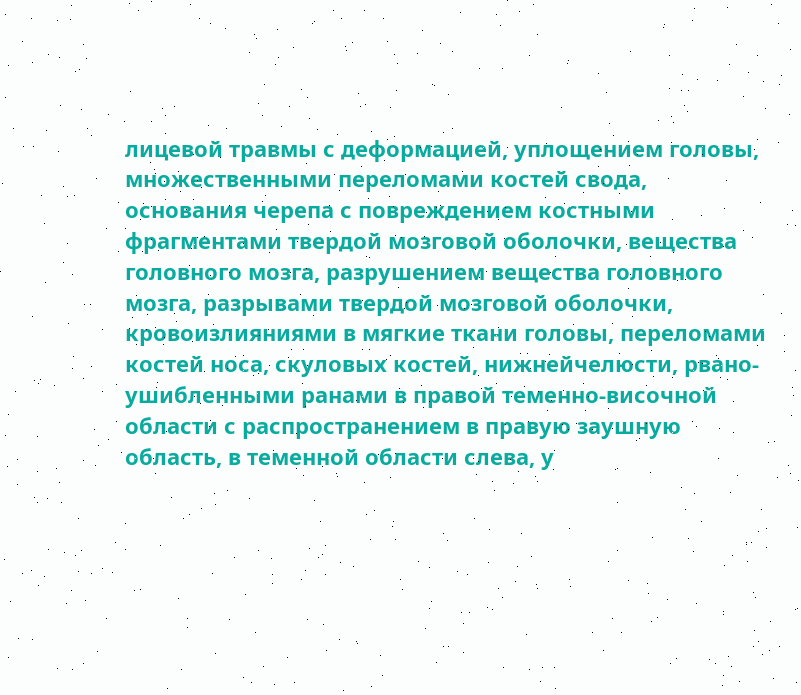лицевой травмы с деформацией, уплощением головы, множественными переломами костей свода, основания черепа с повреждением костными фрагментами твердой мозговой оболочки, вещества головного мозга, разрушением вещества головного мозга, разрывами твердой мозговой оболочки, кровоизлияниями в мягкие ткани головы, переломами костей носа, скуловых костей, нижнейчелюсти, рвано-ушибленными ранами в правой теменно-височной области с распространением в правую заушную область, в теменной области слева, у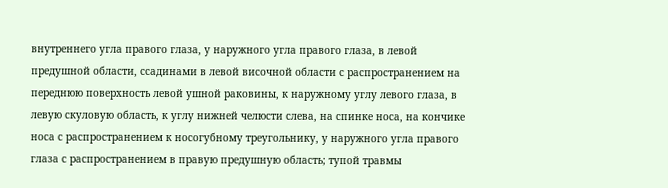внутреннего угла правого глаза, у наружного угла правого глаза, в левой предушной области, ссадинами в левой височной области с распространением на переднюю поверхность левой ушной раковины, к наружному углу левого глаза, в левую скуловую область, к углу нижней челюсти слева, на спинке носа, на кончике носа с распространением к носогубному треугольнику, у наружного угла правого глаза с распространением в правую предушную область; тупой травмы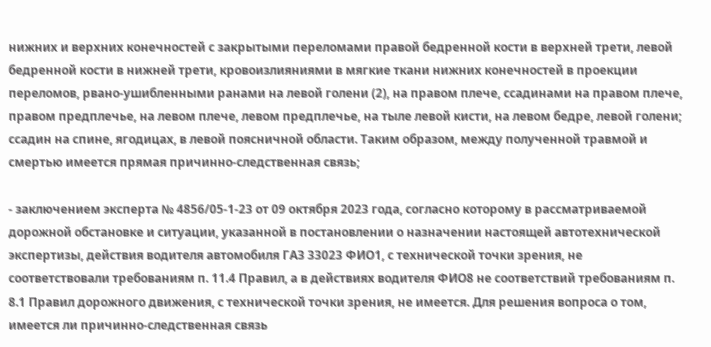нижних и верхних конечностей с закрытыми переломами правой бедренной кости в верхней трети, левой бедренной кости в нижней трети, кровоизлияниями в мягкие ткани нижних конечностей в проекции переломов, рвано-ушибленными ранами на левой голени (2), на правом плече, ссадинами на правом плече, правом предплечье, на левом плече, левом предплечье, на тыле левой кисти, на левом бедре, левой голени; ссадин на спине, ягодицах, в левой поясничной области. Таким образом, между полученной травмой и смертью имеется прямая причинно-следственная связь;

- заключением эксперта № 4856/05-1-23 от 09 октября 2023 года, согласно которому в рассматриваемой дорожной обстановке и ситуации, указанной в постановлении о назначении настоящей автотехнической экспертизы, действия водителя автомобиля ГАЗ 33023 ФИО1, с технической точки зрения, не соответствовали требованиям п. 11.4 Правил, а в действиях водителя ФИО8 не соответствий требованиям п. 8.1 Правил дорожного движения, с технической точки зрения, не имеется. Для решения вопроса о том, имеется ли причинно-следственная связь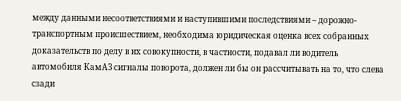между данными несоответствиями и наступившими последствиями – дорожно-транспортным происшествием, необходима юридическая оценка всех собранных доказательств по делу в их совокупности, в частности, подавал ли водитель автомобиля КамА3 сигналы поворота, должен ли бы он рассчитывать на то, что слева сзади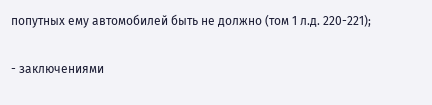попутных ему автомобилей быть не должно (том 1 л.д. 220-221);

- заключениями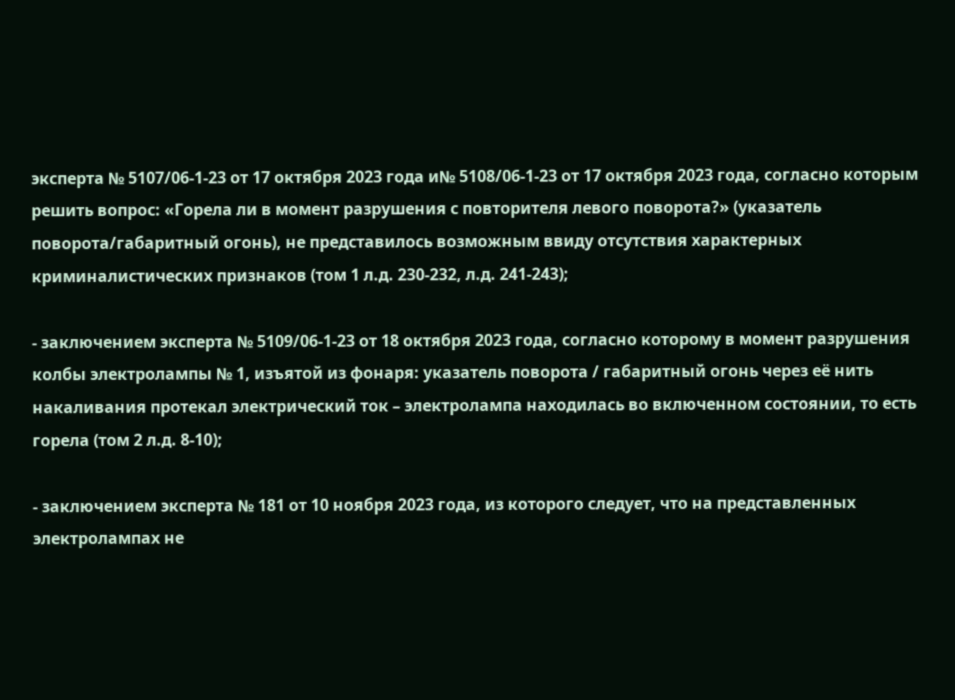эксперта № 5107/06-1-23 от 17 октября 2023 года и№ 5108/06-1-23 от 17 октября 2023 года, согласно которым решить вопрос: «Горела ли в момент разрушения с повторителя левого поворота?» (указатель поворота/габаритный огонь), не представилось возможным ввиду отсутствия характерных криминалистических признаков (том 1 л.д. 230-232, л.д. 241-243);

- заключением эксперта № 5109/06-1-23 от 18 октября 2023 года, согласно которому в момент разрушения колбы электролампы № 1, изъятой из фонаря: указатель поворота / габаритный огонь через её нить накаливания протекал электрический ток – электролампа находилась во включенном состоянии, то есть горела (том 2 л.д. 8-10);

- заключением эксперта № 181 от 10 ноября 2023 года, из которого следует, что на представленных электролампах не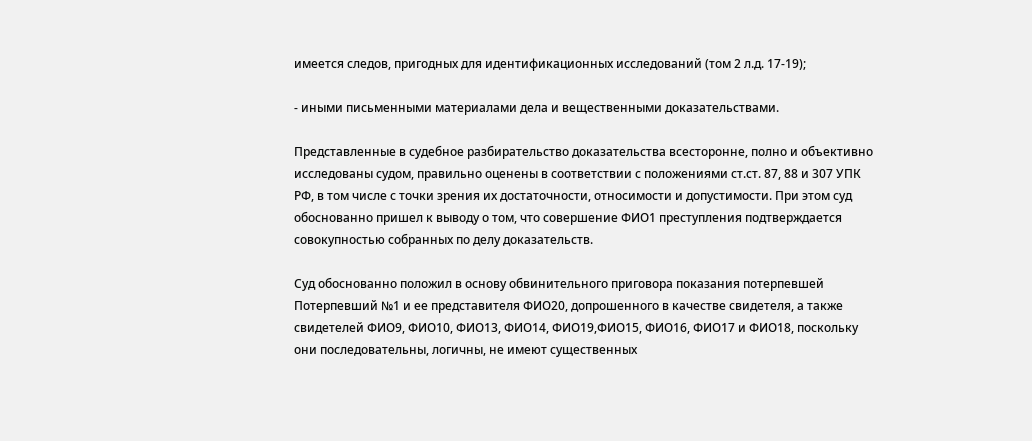имеется следов, пригодных для идентификационных исследований (том 2 л.д. 17-19);

- иными письменными материалами дела и вещественными доказательствами.

Представленные в судебное разбирательство доказательства всесторонне, полно и объективно исследованы судом, правильно оценены в соответствии с положениями ст.ст. 87, 88 и 307 УПК РФ, в том числе с точки зрения их достаточности, относимости и допустимости. При этом суд обоснованно пришел к выводу о том, что совершение ФИО1 преступления подтверждается совокупностью собранных по делу доказательств.

Суд обоснованно положил в основу обвинительного приговора показания потерпевшей Потерпевший №1 и ее представителя ФИО20, допрошенного в качестве свидетеля, а также свидетелей ФИО9, ФИО10, ФИО13, ФИО14, ФИО19,ФИО15, ФИО16, ФИО17 и ФИО18, поскольку они последовательны, логичны, не имеют существенных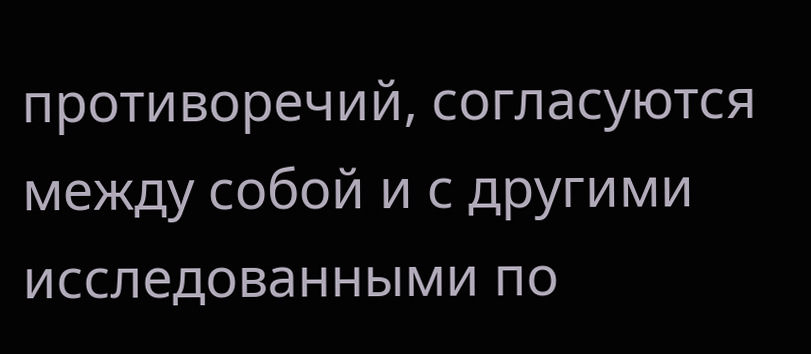противоречий, согласуются между собой и с другими исследованными по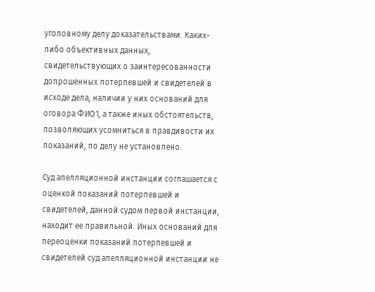уголовному делу доказательствами. Каких-либо объективных данных, свидетельствующих о заинтересованности допрошенных потерпевшей и свидетелей в исходе дела, наличии у них оснований для оговора ФИО1, а также иных обстоятельств, позволяющих усомниться в правдивости их показаний, по делу не установлено.

Суд апелляционной инстанции соглашается с оценкой показаний потерпевшей и свидетелей, данной судом первой инстанции, находит ее правильной. Иных оснований для переоценки показаний потерпевшей и свидетелей суд апелляционной инстанции не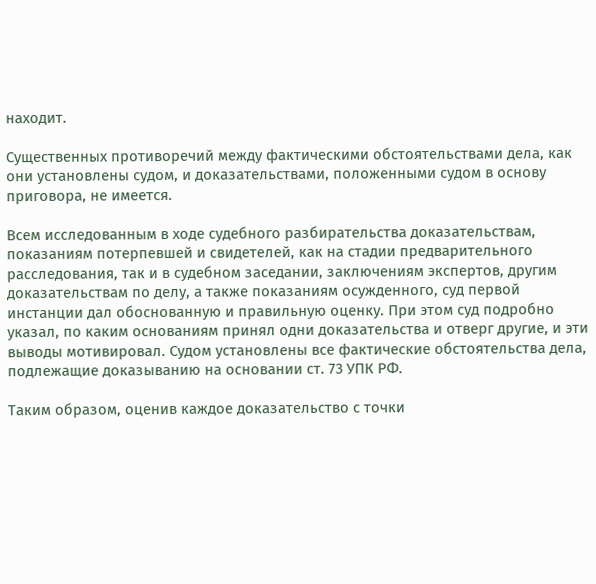находит.

Существенных противоречий между фактическими обстоятельствами дела, как они установлены судом, и доказательствами, положенными судом в основу приговора, не имеется.

Всем исследованным в ходе судебного разбирательства доказательствам, показаниям потерпевшей и свидетелей, как на стадии предварительного расследования, так и в судебном заседании, заключениям экспертов, другим доказательствам по делу, а также показаниям осужденного, суд первой инстанции дал обоснованную и правильную оценку. При этом суд подробно указал, по каким основаниям принял одни доказательства и отверг другие, и эти выводы мотивировал. Судом установлены все фактические обстоятельства дела, подлежащие доказыванию на основании ст. 73 УПК РФ.

Таким образом, оценив каждое доказательство с точки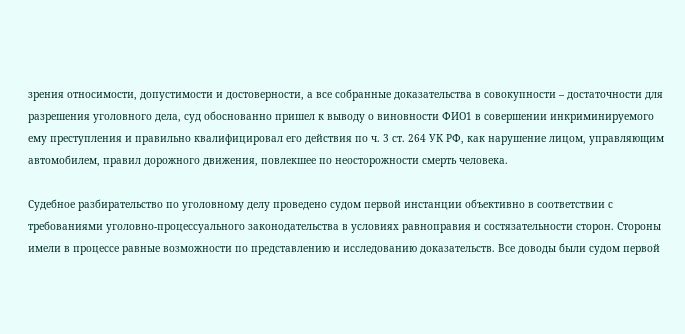зрения относимости, допустимости и достоверности, а все собранные доказательства в совокупности – достаточности для разрешения уголовного дела, суд обоснованно пришел к выводу о виновности ФИО1 в совершении инкриминируемого ему преступления и правильно квалифицировал его действия по ч. 3 ст. 264 УК РФ, как нарушение лицом, управляющим автомобилем, правил дорожного движения, повлекшее по неосторожности смерть человека.

Судебное разбирательство по уголовному делу проведено судом первой инстанции объективно в соответствии с требованиями уголовно-процессуального законодательства в условиях равноправия и состязательности сторон. Стороны имели в процессе равные возможности по представлению и исследованию доказательств. Все доводы были судом первой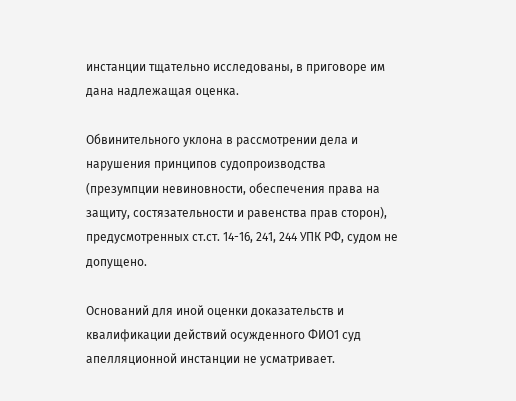инстанции тщательно исследованы, в приговоре им дана надлежащая оценка.

Обвинительного уклона в рассмотрении дела и нарушения принципов судопроизводства (презумпции невиновности, обеспечения права на защиту, состязательности и равенства прав сторон), предусмотренных ст.ст. 14-16, 241, 244 УПК РФ, судом не допущено.

Оснований для иной оценки доказательств и квалификации действий осужденного ФИО1 суд апелляционной инстанции не усматривает.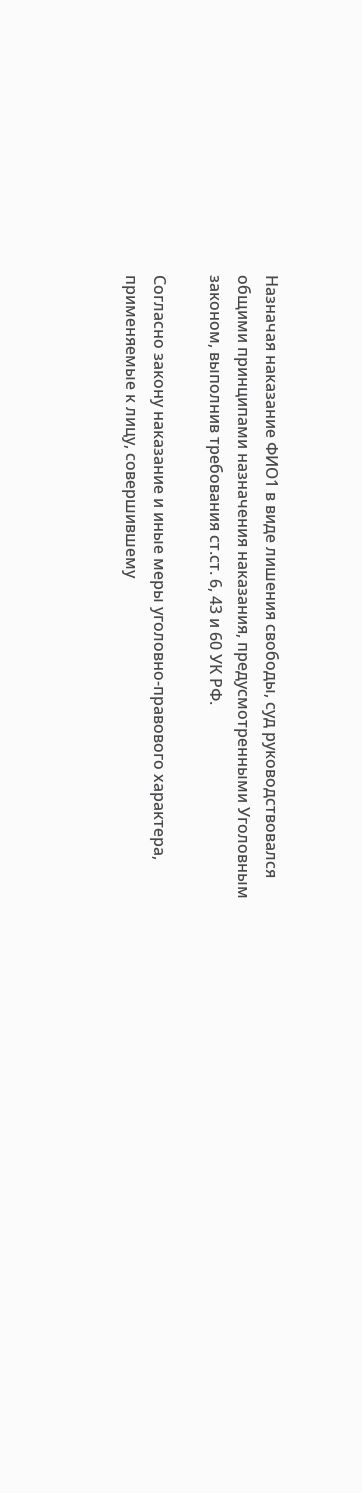Назначая наказание ФИО1 в виде лишения свободы, суд руководствовался общими принципами назначения наказания, предусмотренными Уголовным законом, выполнив требования ст.ст. 6, 43 и 60 УК РФ.

Согласно закону наказание и иные меры уголовно-правового характера, применяемые к лицу, совершившему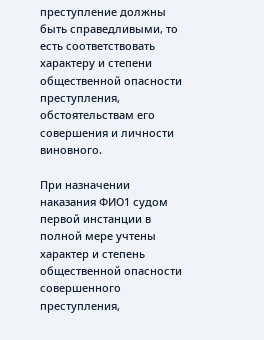преступление должны быть справедливыми, то есть соответствовать характеру и степени общественной опасности преступления, обстоятельствам его совершения и личности виновного.

При назначении наказания ФИО1 судом первой инстанции в полной мере учтены характер и степень общественной опасности совершенного преступления,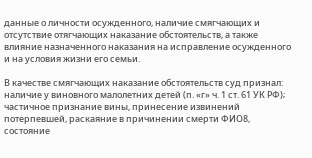данные о личности осужденного, наличие смягчающих и отсутствие отягчающих наказание обстоятельств, а также влияние назначенного наказания на исправление осужденного и на условия жизни его семьи.

В качестве смягчающих наказание обстоятельств суд признал: наличие у виновного малолетних детей (п. «г» ч. 1 ст. 61 УК РФ); частичное признание вины, принесение извинений потерпевшей, раскаяние в причинении смерти ФИО8, состояние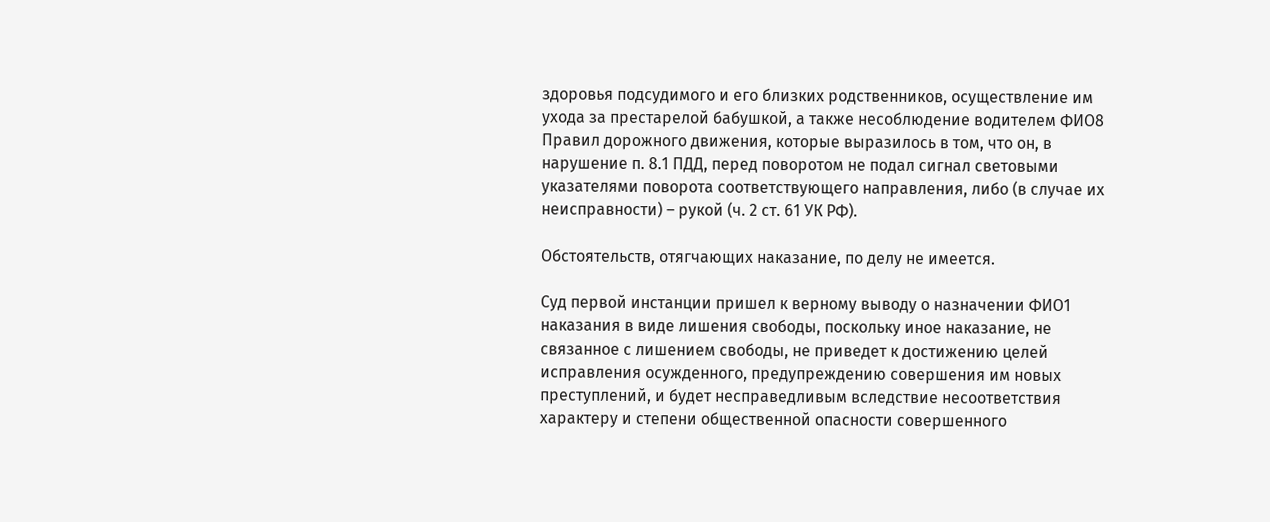здоровья подсудимого и его близких родственников, осуществление им ухода за престарелой бабушкой, а также несоблюдение водителем ФИО8 Правил дорожного движения, которые выразилось в том, что он, в нарушение п. 8.1 ПДД, перед поворотом не подал сигнал световыми указателями поворота соответствующего направления, либо (в случае их неисправности) – рукой (ч. 2 ст. 61 УК РФ).

Обстоятельств, отягчающих наказание, по делу не имеется.

Суд первой инстанции пришел к верному выводу о назначении ФИО1 наказания в виде лишения свободы, поскольку иное наказание, не связанное с лишением свободы, не приведет к достижению целей исправления осужденного, предупреждению совершения им новых преступлений, и будет несправедливым вследствие несоответствия характеру и степени общественной опасности совершенного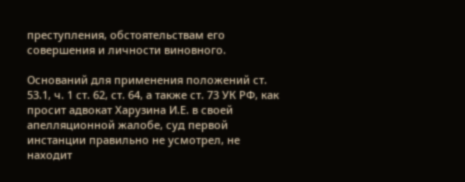преступления, обстоятельствам его совершения и личности виновного.

Оснований для применения положений ст. 53.1, ч. 1 ст. 62, ст. 64, а также ст. 73 УК РФ, как просит адвокат Харузина И.Е. в своей апелляционной жалобе, суд первой инстанции правильно не усмотрел, не находит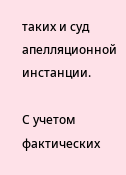таких и суд апелляционной инстанции.

С учетом фактических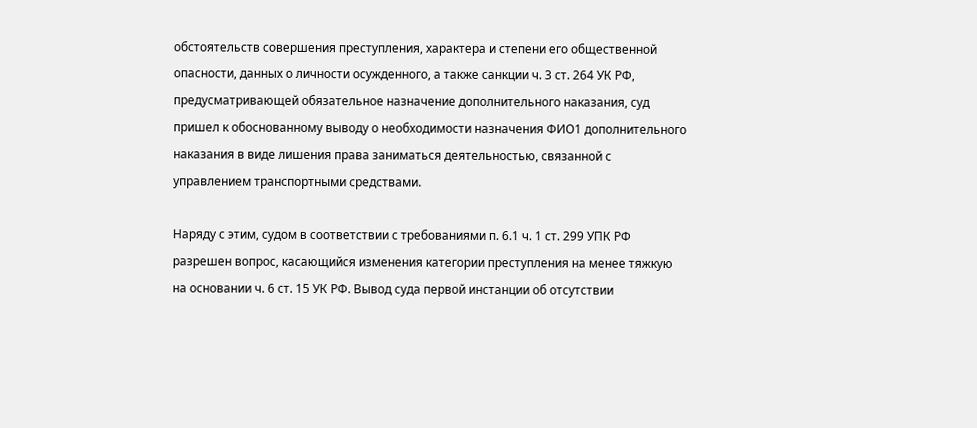обстоятельств совершения преступления, характера и степени его общественной опасности, данных о личности осужденного, а также санкции ч. 3 ст. 264 УК РФ, предусматривающей обязательное назначение дополнительного наказания, суд пришел к обоснованному выводу о необходимости назначения ФИО1 дополнительного наказания в виде лишения права заниматься деятельностью, связанной с управлением транспортными средствами.

Наряду с этим, судом в соответствии с требованиями п. 6.1 ч. 1 ст. 299 УПК РФ разрешен вопрос, касающийся изменения категории преступления на менее тяжкую на основании ч. 6 ст. 15 УК РФ. Вывод суда первой инстанции об отсутствии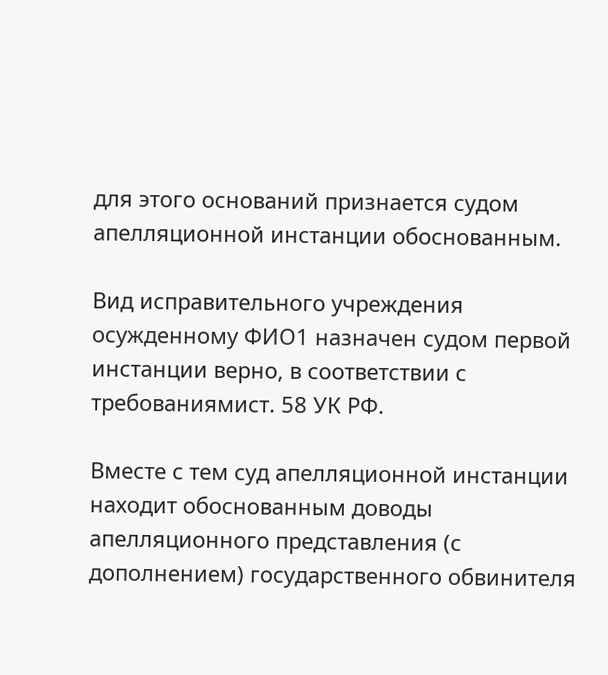для этого оснований признается судом апелляционной инстанции обоснованным.

Вид исправительного учреждения осужденному ФИО1 назначен судом первой инстанции верно, в соответствии с требованиямист. 58 УК РФ.

Вместе с тем суд апелляционной инстанции находит обоснованным доводы апелляционного представления (с дополнением) государственного обвинителя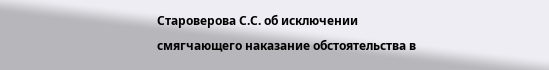Староверова С.С. об исключении смягчающего наказание обстоятельства в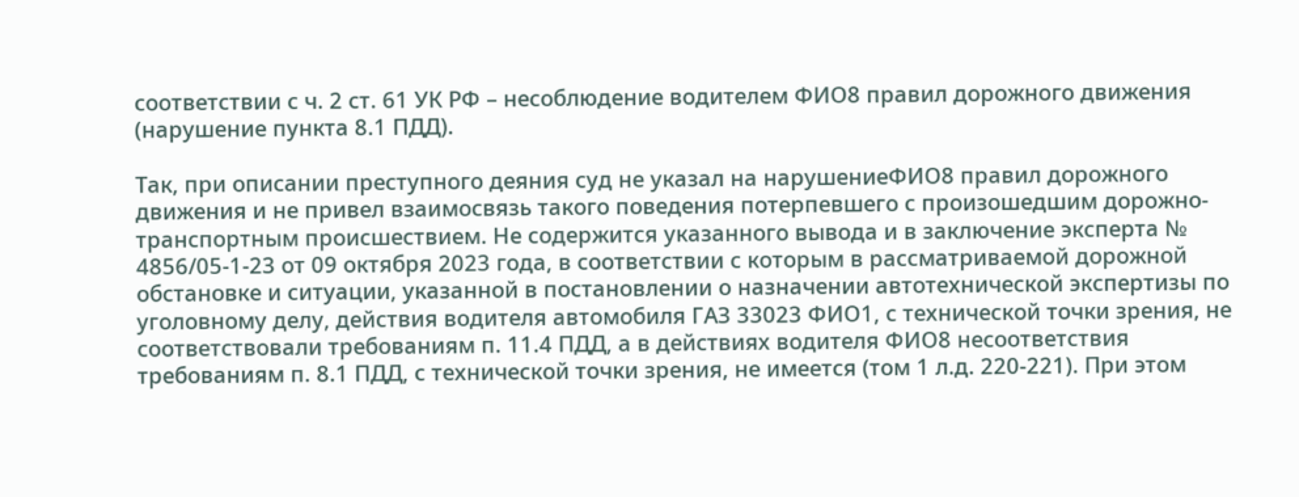соответствии с ч. 2 ст. 61 УК РФ – несоблюдение водителем ФИО8 правил дорожного движения (нарушение пункта 8.1 ПДД).

Так, при описании преступного деяния суд не указал на нарушениеФИО8 правил дорожного движения и не привел взаимосвязь такого поведения потерпевшего с произошедшим дорожно-транспортным происшествием. Не содержится указанного вывода и в заключение эксперта № 4856/05-1-23 от 09 октября 2023 года, в соответствии с которым в рассматриваемой дорожной обстановке и ситуации, указанной в постановлении о назначении автотехнической экспертизы по уголовному делу, действия водителя автомобиля ГАЗ 33023 ФИО1, с технической точки зрения, не соответствовали требованиям п. 11.4 ПДД, а в действиях водителя ФИО8 несоответствия требованиям п. 8.1 ПДД, с технической точки зрения, не имеется (том 1 л.д. 220-221). При этом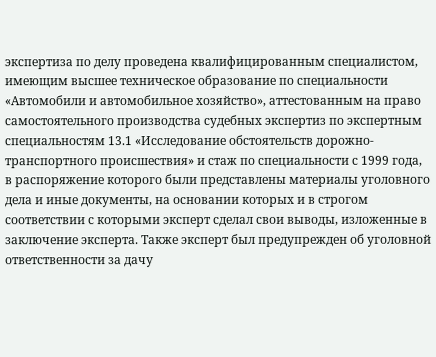экспертиза по делу проведена квалифицированным специалистом, имеющим высшее техническое образование по специальности «Автомобили и автомобильное хозяйство», аттестованным на право самостоятельного производства судебных экспертиз по экспертным специальностям 13.1 «Исследование обстоятельств дорожно-транспортного происшествия» и стаж по специальности с 1999 года, в распоряжение которого были представлены материалы уголовного дела и иные документы, на основании которых и в строгом соответствии с которыми эксперт сделал свои выводы, изложенные в заключение эксперта. Также эксперт был предупрежден об уголовной ответственности за дачу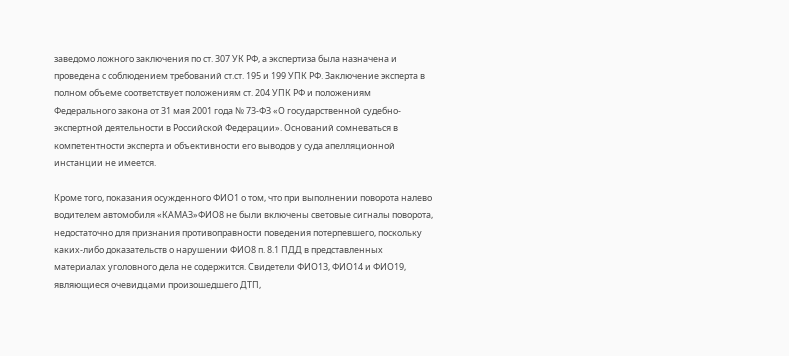заведомо ложного заключения по ст. 307 УК РФ, а экспертиза была назначена и проведена с соблюдением требований ст.ст. 195 и 199 УПК РФ. Заключение эксперта в полном объеме соответствует положениям ст. 204 УПК РФ и положениям Федерального закона от 31 мая 2001 года № 73-ФЗ «О государственной судебно-экспертной деятельности в Российской Федерации». Оснований сомневаться в компетентности эксперта и объективности его выводов у суда апелляционной инстанции не имеется.

Кроме того, показания осужденного ФИО1 о том, что при выполнении поворота налево водителем автомобиля «КАМАЗ»ФИО8 не были включены световые сигналы поворота, недостаточно для признания противоправности поведения потерпевшего, поскольку каких-либо доказательств о нарушении ФИО8 п. 8.1 ПДД в представленных материалах уголовного дела не содержится. Свидетели ФИО13, ФИО14 и ФИО19, являющиеся очевидцами произошедшего ДТП,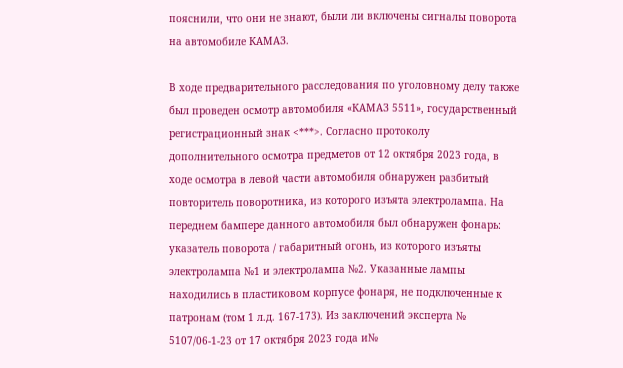пояснили, что они не знают, были ли включены сигналы поворота на автомобиле КАМАЗ.

В ходе предварительного расследования по уголовному делу также был проведен осмотр автомобиля «КАМАЗ 5511», государственный регистрационный знак <***>. Согласно протоколу дополнительного осмотра предметов от 12 октября 2023 года, в ходе осмотра в левой части автомобиля обнаружен разбитый повторитель поворотника, из которого изъята электролампа. На переднем бампере данного автомобиля был обнаружен фонарь: указатель поворота / габаритный огонь, из которого изъяты электролампа №1 и электролампа №2. Указанные лампы находились в пластиковом корпусе фонаря, не подключенные к патронам (том 1 л.д. 167-173). Из заключений эксперта № 5107/06-1-23 от 17 октября 2023 года и№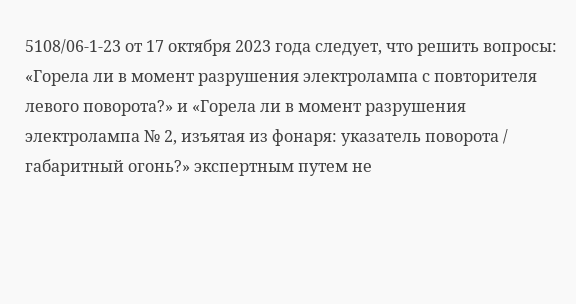5108/06-1-23 от 17 октября 2023 года следует, что решить вопросы: «Горела ли в момент разрушения электролампа с повторителя левого поворота?» и «Горела ли в момент разрушения электролампа № 2, изъятая из фонаря: указатель поворота / габаритный огонь?» экспертным путем не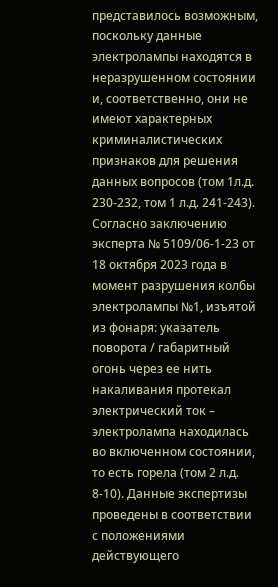представилось возможным, поскольку данные электролампы находятся в неразрушенном состоянии и, соответственно, они не имеют характерных криминалистических признаков для решения данных вопросов (том 1л.д. 230-232, том 1 л.д. 241-243). Согласно заключению эксперта № 5109/06-1-23 от 18 октября 2023 года в момент разрушения колбы электролампы №1, изъятой из фонаря: указатель поворота / габаритный огонь через ее нить накаливания протекал электрический ток – электролампа находилась во включенном состоянии, то есть горела (том 2 л.д. 8-10). Данные экспертизы проведены в соответствии с положениями действующего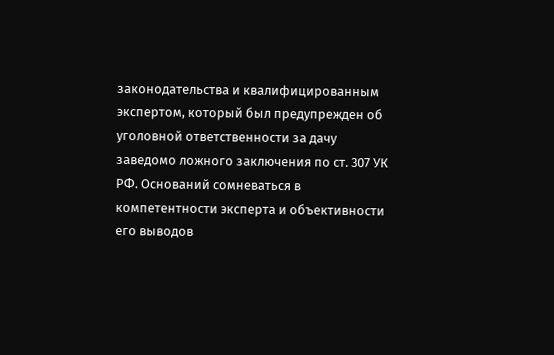законодательства и квалифицированным экспертом, который был предупрежден об уголовной ответственности за дачу заведомо ложного заключения по ст. 307 УК РФ. Оснований сомневаться в компетентности эксперта и объективности его выводов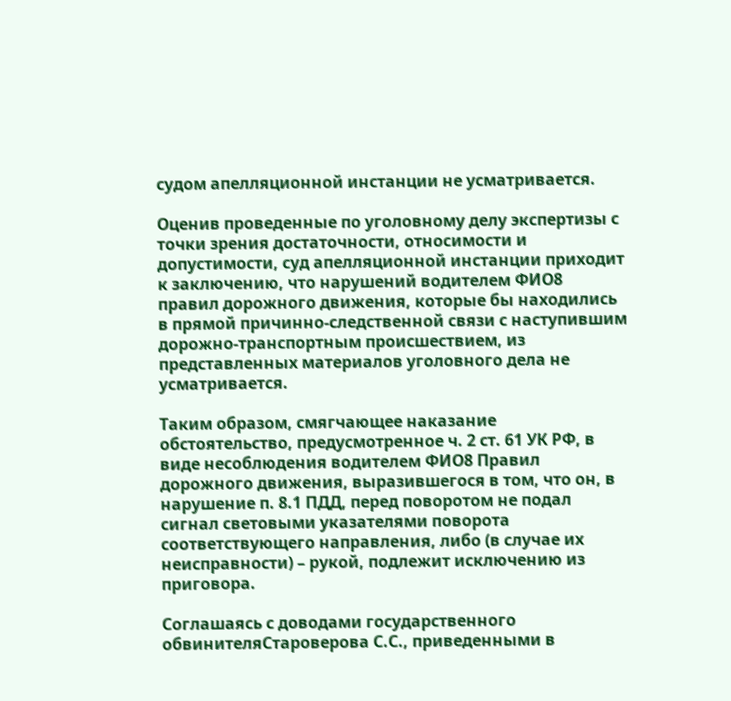судом апелляционной инстанции не усматривается.

Оценив проведенные по уголовному делу экспертизы с точки зрения достаточности, относимости и допустимости, суд апелляционной инстанции приходит к заключению, что нарушений водителем ФИО8 правил дорожного движения, которые бы находились в прямой причинно-следственной связи с наступившим дорожно-транспортным происшествием, из представленных материалов уголовного дела не усматривается.

Таким образом, смягчающее наказание обстоятельство, предусмотренное ч. 2 ст. 61 УК РФ, в виде несоблюдения водителем ФИО8 Правил дорожного движения, выразившегося в том, что он, в нарушение п. 8.1 ПДД, перед поворотом не подал сигнал световыми указателями поворота соответствующего направления, либо (в случае их неисправности) – рукой, подлежит исключению из приговора.

Соглашаясь с доводами государственного обвинителяСтароверова С.С., приведенными в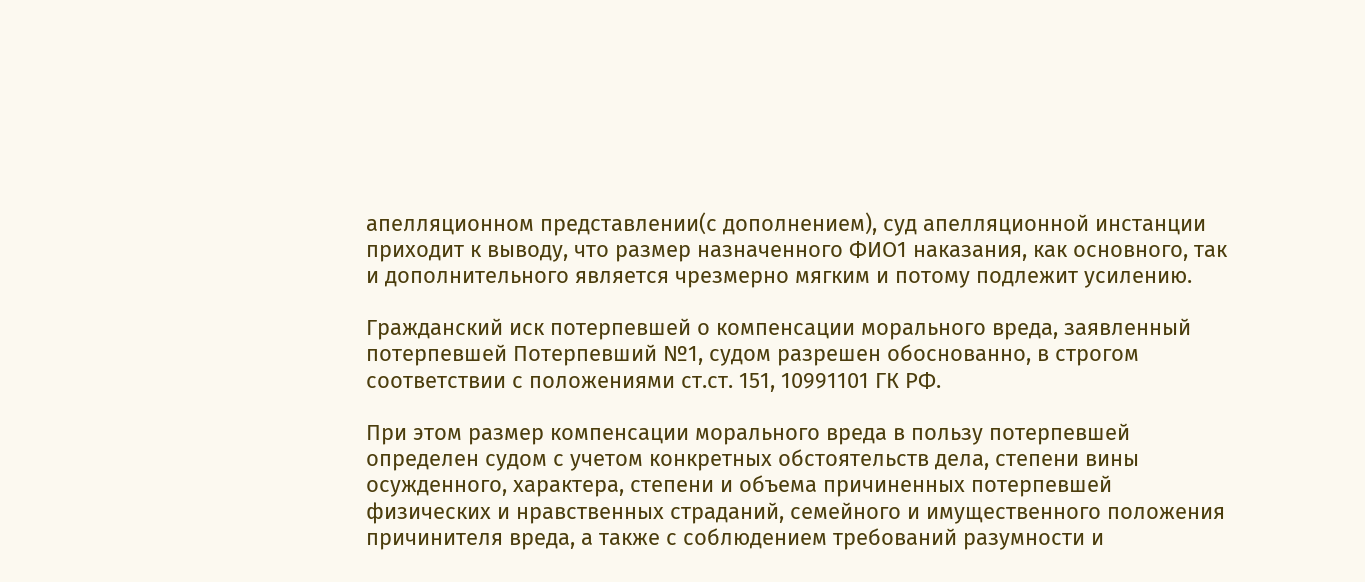апелляционном представлении(с дополнением), суд апелляционной инстанции приходит к выводу, что размер назначенного ФИО1 наказания, как основного, так и дополнительного является чрезмерно мягким и потому подлежит усилению.

Гражданский иск потерпевшей о компенсации морального вреда, заявленный потерпевшей Потерпевший №1, судом разрешен обоснованно, в строгом соответствии с положениями ст.ст. 151, 10991101 ГК РФ.

При этом размер компенсации морального вреда в пользу потерпевшей определен судом с учетом конкретных обстоятельств дела, степени вины осужденного, характера, степени и объема причиненных потерпевшей физических и нравственных страданий, семейного и имущественного положения причинителя вреда, а также с соблюдением требований разумности и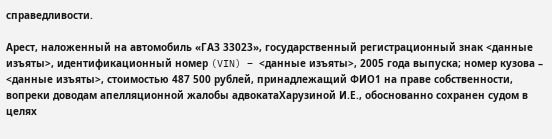справедливости.

Арест, наложенный на автомобиль «ГАЗ 33023», государственный регистрационный знак <данные изъяты>, идентификационный номер (VIN) – <данные изъяты>, 2005 года выпуска; номер кузова – <данные изъяты>, стоимостью 487 500 рублей, принадлежащий ФИО1 на праве собственности, вопреки доводам апелляционной жалобы адвокатаХарузиной И.Е., обоснованно сохранен судом в целях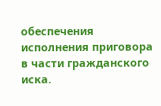обеспечения исполнения приговора в части гражданского иска.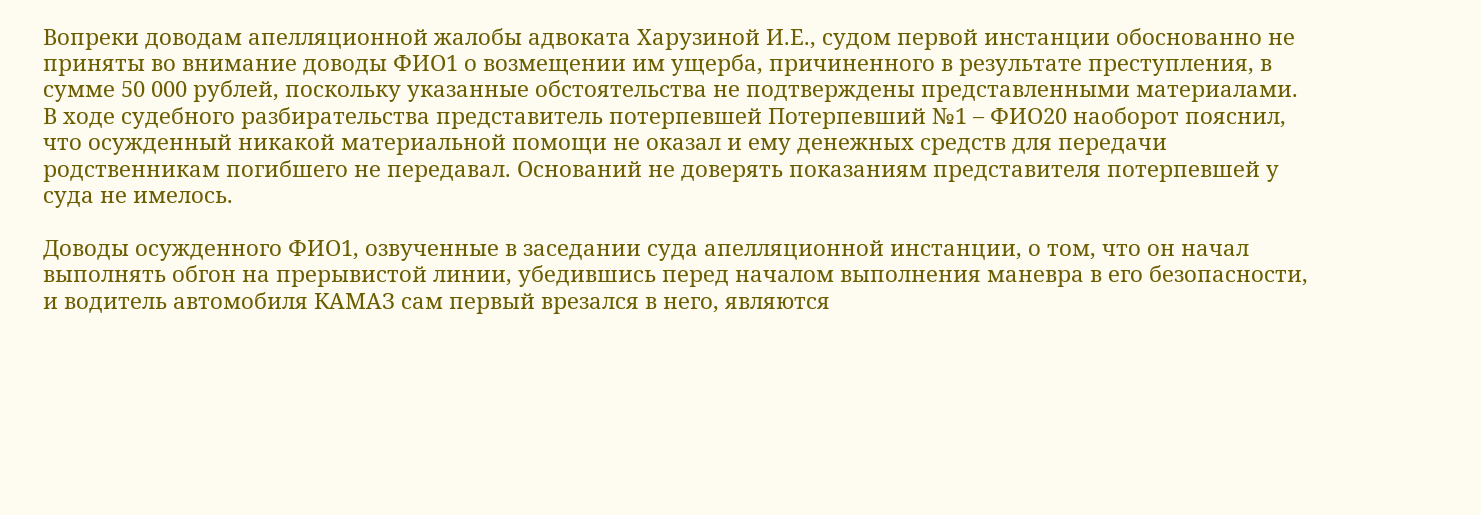Вопреки доводам апелляционной жалобы адвоката Харузиной И.Е., судом первой инстанции обоснованно не приняты во внимание доводы ФИО1 о возмещении им ущерба, причиненного в результате преступления, в сумме 50 000 рублей, поскольку указанные обстоятельства не подтверждены представленными материалами. В ходе судебного разбирательства представитель потерпевшей Потерпевший №1 – ФИО20 наоборот пояснил, что осужденный никакой материальной помощи не оказал и ему денежных средств для передачи родственникам погибшего не передавал. Оснований не доверять показаниям представителя потерпевшей у суда не имелось.

Доводы осужденного ФИО1, озвученные в заседании суда апелляционной инстанции, о том, что он начал выполнять обгон на прерывистой линии, убедившись перед началом выполнения маневра в его безопасности, и водитель автомобиля КАМАЗ сам первый врезался в него, являются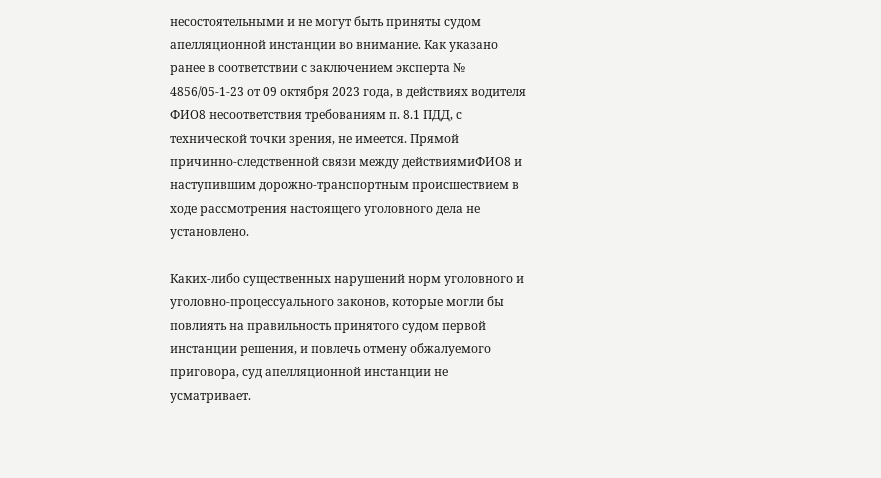несостоятельными и не могут быть приняты судом апелляционной инстанции во внимание. Как указано ранее в соответствии с заключением эксперта № 4856/05-1-23 от 09 октября 2023 года, в действиях водителя ФИО8 несоответствия требованиям п. 8.1 ПДД, с технической точки зрения, не имеется. Прямой причинно-следственной связи между действиямиФИО8 и наступившим дорожно-транспортным происшествием в ходе рассмотрения настоящего уголовного дела не установлено.

Каких-либо существенных нарушений норм уголовного и уголовно-процессуального законов, которые могли бы повлиять на правильность принятого судом первой инстанции решения, и повлечь отмену обжалуемого приговора, суд апелляционной инстанции не усматривает.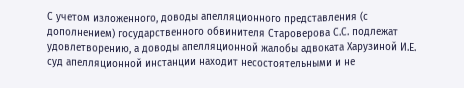С учетом изложенного, доводы апелляционного представления (с дополнением) государственного обвинителя Староверова С.С. подлежат удовлетворению, а доводы апелляционной жалобы адвоката Харузиной И.Е. суд апелляционной инстанции находит несостоятельными и не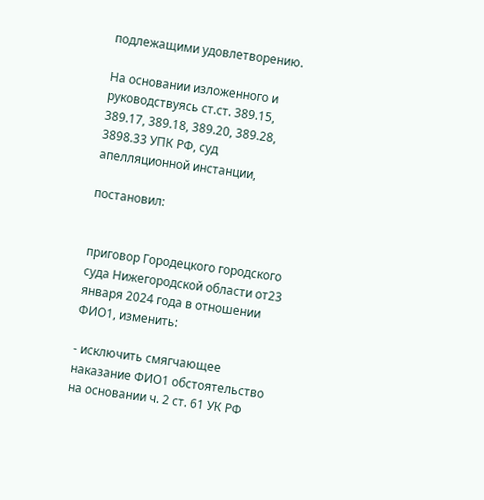подлежащими удовлетворению.

На основании изложенного и руководствуясь ст.ст. 389.15, 389.17, 389.18, 389.20, 389.28, 3898.33 УПК РФ, суд апелляционной инстанции,

постановил:


приговор Городецкого городского суда Нижегородской области от23 января 2024 года в отношении ФИО1, изменить:

- исключить смягчающее наказание ФИО1 обстоятельство на основании ч. 2 ст. 61 УК РФ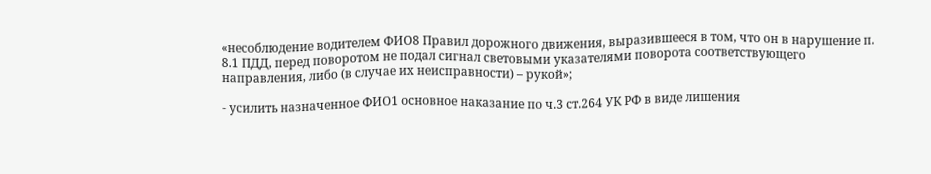«несоблюдение водителем ФИО8 Правил дорожного движения, выразившееся в том, что он в нарушение п. 8.1 ПДД, перед поворотом не подал сигнал световыми указателями поворота соответствующего направления, либо (в случае их неисправности) – рукой»;

- усилить назначенное ФИО1 основное наказание по ч.3 ст.264 УК РФ в виде лишения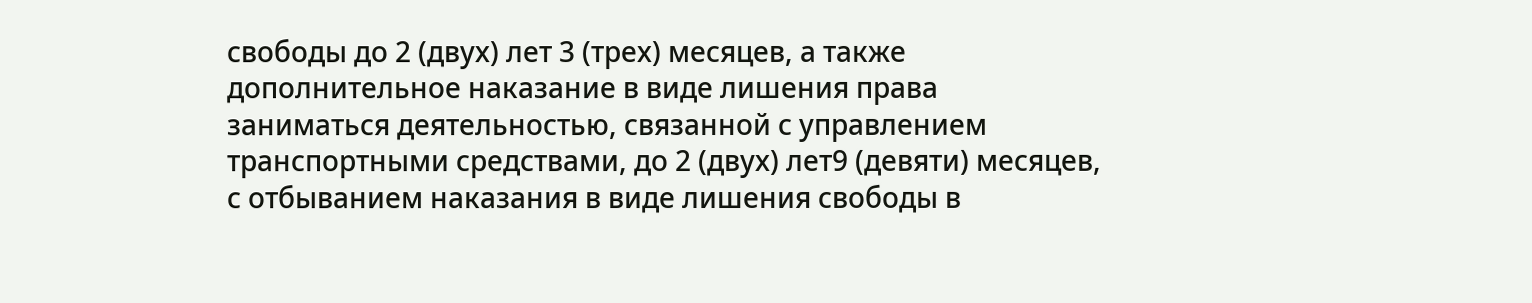свободы до 2 (двух) лет 3 (трех) месяцев, а также дополнительное наказание в виде лишения права заниматься деятельностью, связанной с управлением транспортными средствами, до 2 (двух) лет9 (девяти) месяцев, с отбыванием наказания в виде лишения свободы в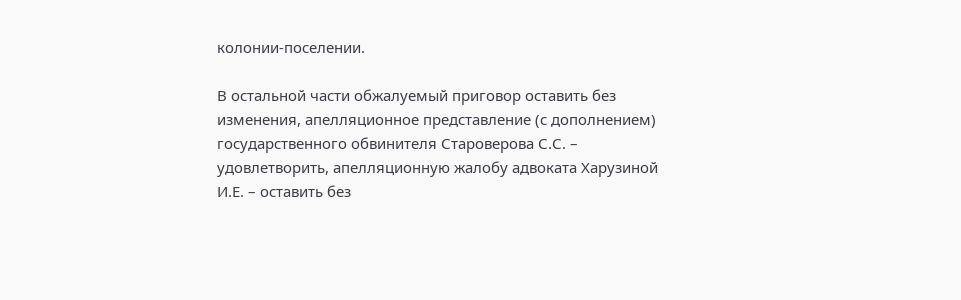колонии-поселении.

В остальной части обжалуемый приговор оставить без изменения, апелляционное представление (с дополнением) государственного обвинителя Староверова С.С. – удовлетворить, апелляционную жалобу адвоката Харузиной И.Е. – оставить без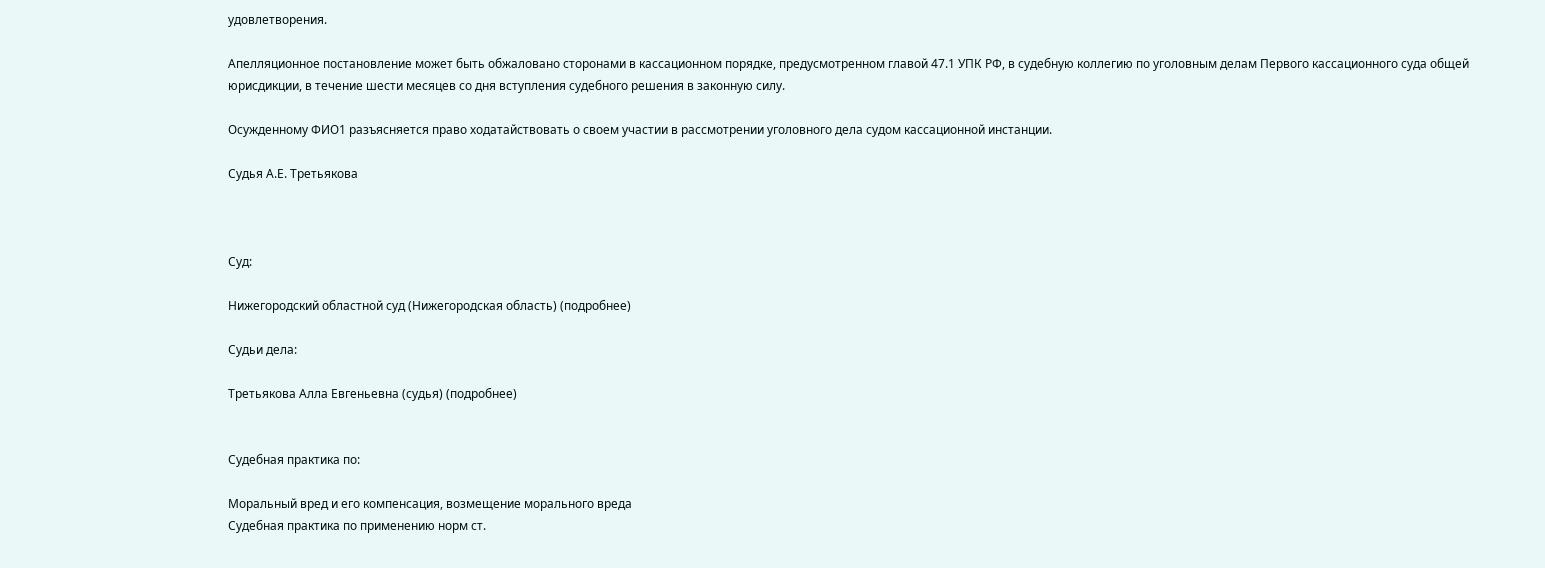удовлетворения.

Апелляционное постановление может быть обжаловано сторонами в кассационном порядке, предусмотренном главой 47.1 УПК РФ, в судебную коллегию по уголовным делам Первого кассационного суда общей юрисдикции, в течение шести месяцев со дня вступления судебного решения в законную силу.

Осужденному ФИО1 разъясняется право ходатайствовать о своем участии в рассмотрении уголовного дела судом кассационной инстанции.

Судья А.Е. Третьякова



Суд:

Нижегородский областной суд (Нижегородская область) (подробнее)

Судьи дела:

Третьякова Алла Евгеньевна (судья) (подробнее)


Судебная практика по:

Моральный вред и его компенсация, возмещение морального вреда
Судебная практика по применению норм ст.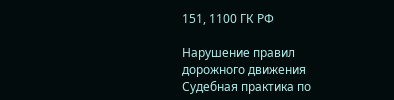151, 1100 ГК РФ

Нарушение правил дорожного движения
Судебная практика по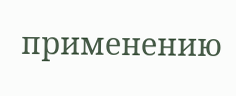применению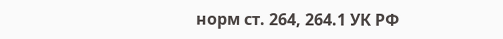норм ст. 264, 264.1 УК РФ